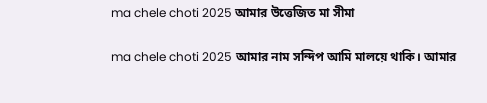ma chele choti 2025 আমার উত্তেজিত মা সীমা

ma chele choti 2025 আমার নাম সন্দিপ আমি মালয়ে থাকি। আমার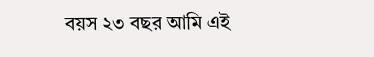বয়স ২৩ বছর আমি এই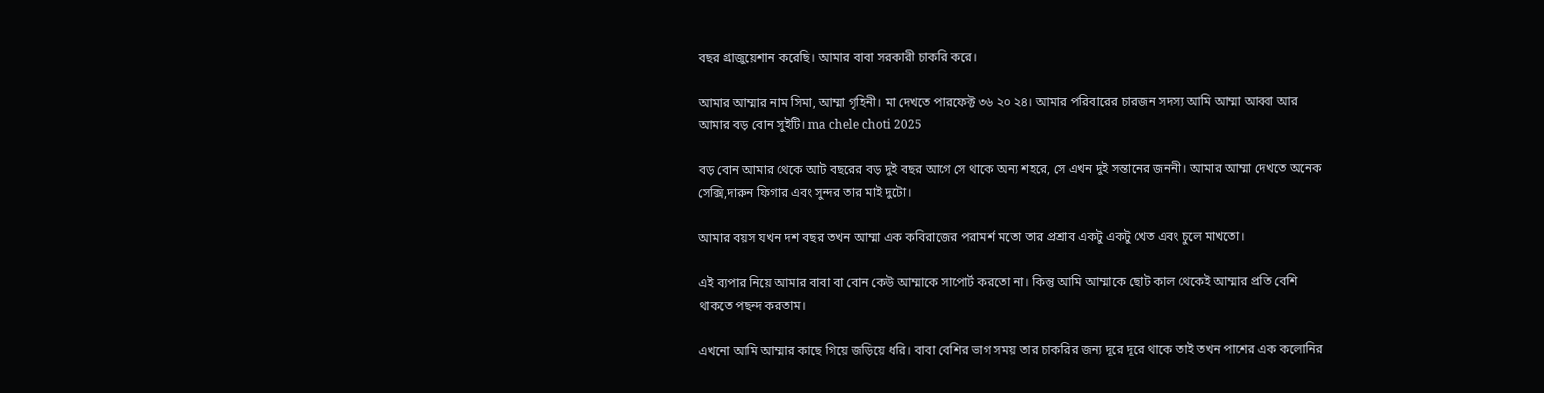বছর গ্রাজুয়েশান করেছি। আমার বাবা সরকারী চাকরি করে।

আমার আম্মার নাম সিমা, আম্মা গৃহিনী। মা দেখতে পারফেক্ট ৩৬ ২০ ২৪। আমার পরিবারের চারজন সদস্য আমি আম্মা আব্বা আর আমার বড় বোন সুইটি। ma chele choti 2025

বড় বোন আমার থেকে আট বছরের বড় দুই বছর আগে সে থাকে অন্য শহরে, সে এখন দুই সন্তানের জননী। আমার আম্মা দেখতে অনেক সেক্সি,দারুন ফিগার এবং সুন্দর তার মাই দুটো।

আমার বয়স যখন দশ বছর তখন আম্মা এক কবিরাজের পরামর্শ মতো তার প্রশ্রাব একটু একটু খেত এবং চুলে মাখতো।

এই ব্যপার নিয়ে আমার বাবা বা বোন কেউ আম্মাকে সাপোর্ট করতো না। কিন্তু আমি আম্মাকে ছোট কাল থেকেই আম্মার প্রতি বেশি থাকতে পছন্দ করতাম।

এখনো আমি আম্মার কাছে গিয়ে জড়িয়ে ধরি। বাবা বেশির ভাগ সময় তার চাকরির জন্য দূরে দূরে থাকে তাই তখন পাশের এক কলোনির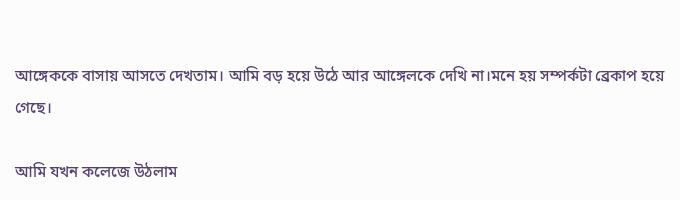আঙ্গেককে বাসায় আসতে দেখতাম। আমি বড় হয়ে উঠে আর আঙ্গেলকে দেখি না।মনে হয় সম্পর্কটা ব্রেকাপ হয়ে গেছে।

আমি যখন কলেজে উঠলাম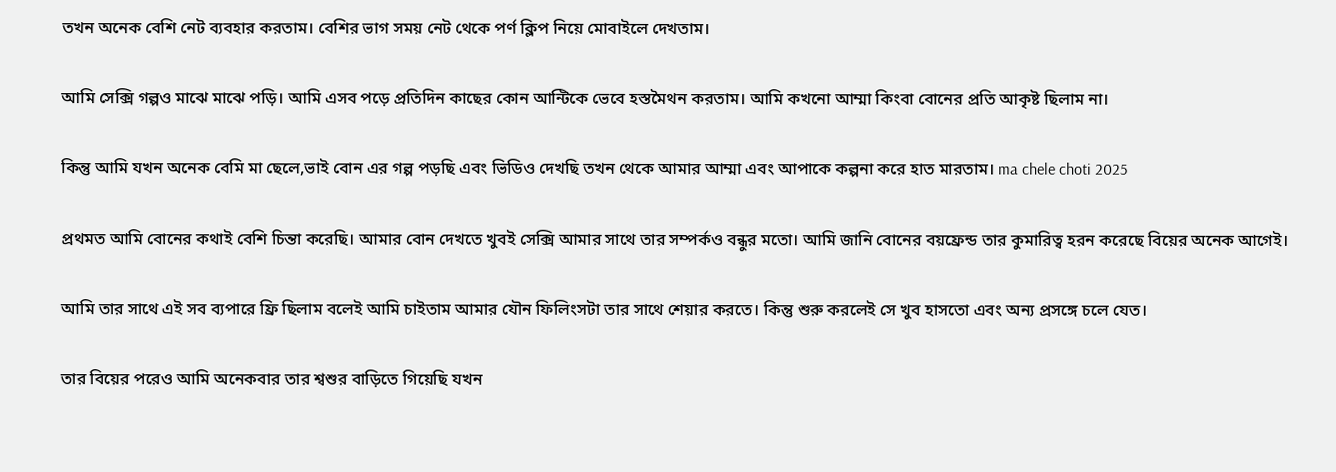তখন অনেক বেশি নেট ব্যবহার করতাম। বেশির ভাগ সময় নেট থেকে পর্ণ ক্লিপ নিয়ে মোবাইলে দেখতাম।

আমি সেক্সি গল্পও মাঝে মাঝে পড়ি। আমি এসব পড়ে প্রতিদিন কাছের কোন আন্টিকে ভেবে হস্তমৈথন করতাম। আমি কখনো আম্মা কিংবা বোনের প্রতি আকৃষ্ট ছিলাম না।

কিন্তু আমি যখন অনেক বেমি মা ছেলে,ভাই বোন এর গল্প পড়ছি এবং ভিডিও দেখছি তখন থেকে আমার আম্মা এবং আপাকে কল্পনা করে হাত মারতাম। ma chele choti 2025

প্রথমত আমি বোনের কথাই বেশি চিন্তা করেছি। আমার বোন দেখতে খুবই সেক্সি আমার সাথে তার সম্পর্কও বন্ধুর মতো। আমি জানি বোনের বয়ফ্রেন্ড তার কুমারিত্ব হরন করেছে বিয়ের অনেক আগেই।

আমি তার সাথে এই সব ব্যপারে ফ্রি ছিলাম বলেই আমি চাইতাম আমার যৌন ফিলিংসটা তার সাথে শেয়ার করতে। কিন্তু শুরু করলেই সে খুব হাসতো এবং অন্য প্রসঙ্গে চলে যেত।

তার বিয়ের পরেও আমি অনেকবার তার শ্বশুর বাড়িতে গিয়েছি যখন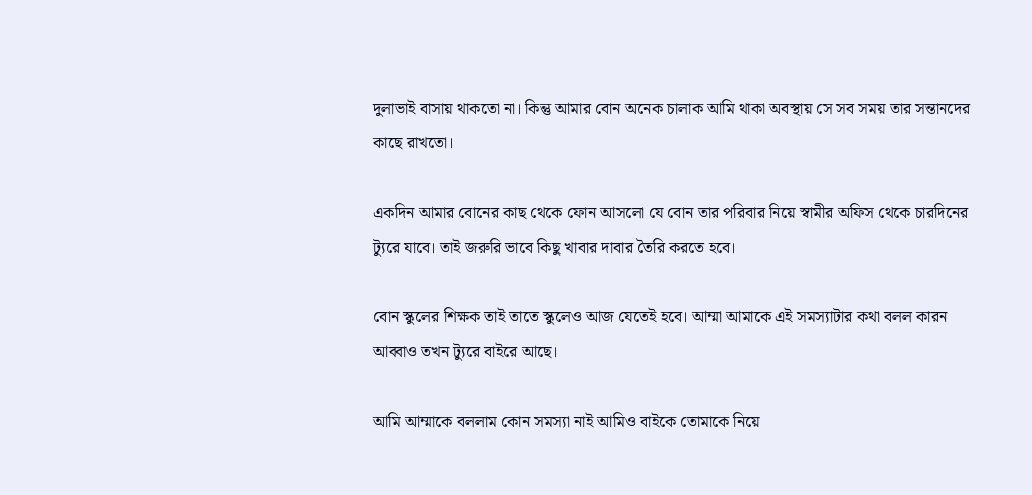দুলাভাই বাসায় থাকতো না। কিন্তু আমার বোন অনেক চালাক আমি থাকা অবস্থায় সে সব সময় তার সন্তানদের কাছে রাখতো।

একদিন আমার বোনের কাছ থেকে ফোন আসলো যে বোন তার পরিবার নিয়ে স্বামীর অফিস থেকে চারদিনের ট্যুরে যাবে। তাই জরুরি ভাবে কিছু খাবার দাবার তৈরি করতে হবে।

বোন স্কুলের শিক্ষক তাই তাতে স্কুলেও আজ যেতেই হবে। আম্মা আমাকে এই সমস্যাটার কথা বলল কারন আব্বাও তখন ট্যুরে বাইরে আছে।

আমি আম্মাকে বললাম কোন সমস্যা নাই আমিও বাইকে তোমাকে নিয়ে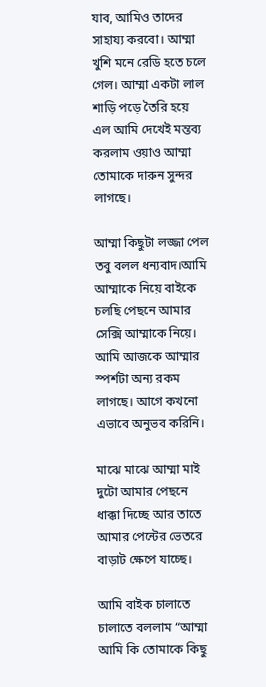যাব, আমিও তাদের সাহায্য করবো। আম্মা খুশি মনে রেডি হতে চলে গেল। আম্মা একটা লাল শাড়ি পড়ে তৈরি হয়ে এল আমি দেখেই মন্তব্য করলাম ওয়াও আম্মা তোমাকে দারুন সুন্দর লাগছে।

আম্মা কিছুটা লজ্জা পেল তবু বলল ধন্যবাদ।আমি আম্মাকে নিয়ে বাইকে চলছি পেছনে আমার সেক্সি আম্মাকে নিয়ে। আমি আজকে আম্মার স্পর্শটা অন্য রকম লাগছে। আগে কখনো এভাবে অনুভব করিনি।

মাঝে মাঝে আম্মা মাই দুটো আমার পেছনে ধাক্কা দিচ্ছে আর তাতে আমার পেন্টের ভেতরে বাড়াট ক্ষেপে যাচ্ছে।

আমি বাইক চালাতে চালাতে বললাম “আম্মা আমি কি তোমাকে কিছু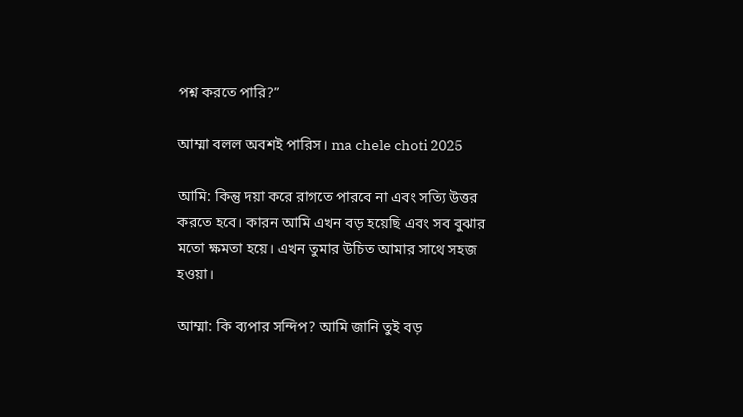পশ্ন করতে পারি?”

আম্মা বলল অবশই পারিস। ma chele choti 2025

আমি: কিন্তু দয়া করে রাগতে পারবে না এবং সত্যি উত্তর করতে হবে। কারন আমি এখন বড় হয়েছি এবং সব বুঝার মতো ক্ষমতা হয়ে। এখন তুমার উচিত আমার সাথে সহজ হওয়া।

আম্মা: কি ব্যপার সন্দিপ? আমি জানি তুই বড়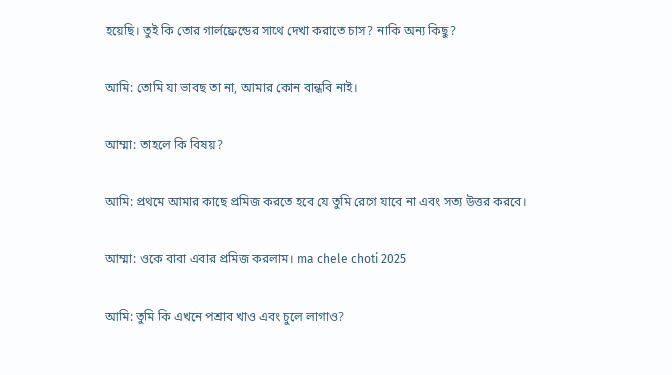হয়েছি। তুই কি তোর গার্লফ্রেন্ডের সাথে দেখা করাতে চাস? নাকি অন্য কিছু?

আমি: তোমি যা ভাবছ তা না, আমার কোন বান্ধবি নাই।

আম্মা: তাহলে কি বিষয়?

আমি: প্রথমে আমার কাছে প্রমিজ করতে হবে যে তুমি রেগে যাবে না এবং সত্য উত্তর করবে।

আম্মা: ওকে বাবা এবার প্রমিজ করলাম। ma chele choti 2025

আমি: তুমি কি এখনে পশ্রাব খাও এবং চুলে লাগাও?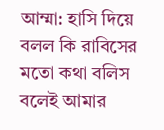আম্মা: হাসি দিয়ে বলল কি রাবিসের মতো কথা বলিস বলেই আমার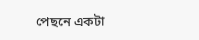পেছনে একটা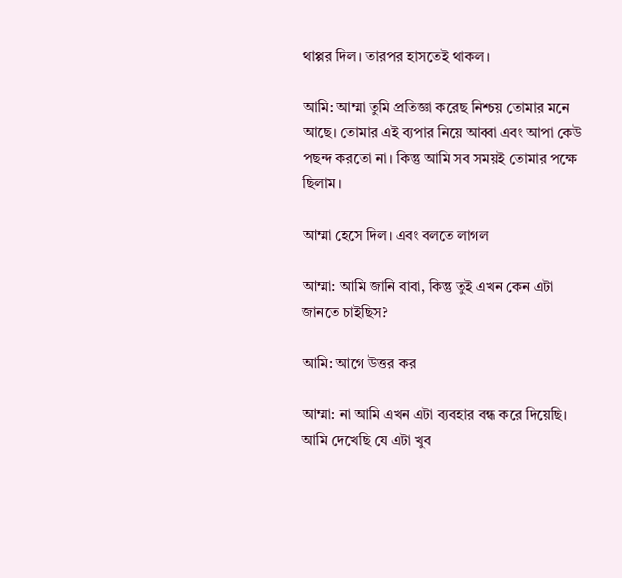থাপ্পর দিল। তারপর হাসতেই থাকল।

আমি: আম্মা তুমি প্রতিজ্ঞা করেছ নিশ্চয় তোমার মনে আছে। তোমার এই ব্যপার নিয়ে আব্বা এবং আপা কেউ পছন্দ করতো না। কিন্তু আমি সব সময়ই তোমার পক্ষে ছিলাম।

আম্মা হেসে দিল। এবং বলতে লাগল

আম্মা: আমি জানি বাবা, কিন্তু তুই এখন কেন এটা জানতে চাইছিস?

আমি: আগে উত্তর কর

আম্মা: না আমি এখন এটা ব্যবহার বন্ধ করে দিয়েছি। আমি দেখেছি যে এটা খুব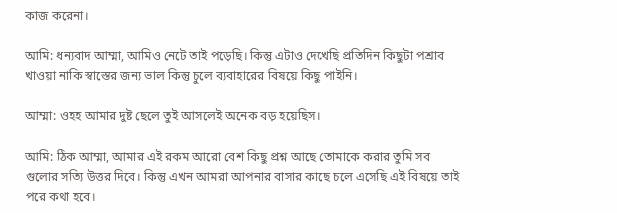কাজ করেনা।

আমি: ধন্যবাদ আম্মা, আমিও নেটে তাই পড়েছি। কিন্তু এটাও দেখেছি প্রতিদিন কিছুটা পশ্রাব খাওয়া নাকি স্বাস্তের জন্য ভাল কিন্তু চুলে ব্যবাহারের বিষয়ে কিছু পাইনি।

আম্মা: ওহহ আমার দুষ্ট ছেলে তুই আসলেই অনেক বড় হয়েছিস।

আমি: ঠিক আম্মা, আমার এই রকম আরো বেশ কিছু প্রশ্ন আছে তোমাকে করার তুমি সব গুলোর সত্যি উত্তর দিবে। কিন্তু এখন আমরা আপনার বাসার কাছে চলে এসেছি এই বিষয়ে তাই পরে কথা হবে।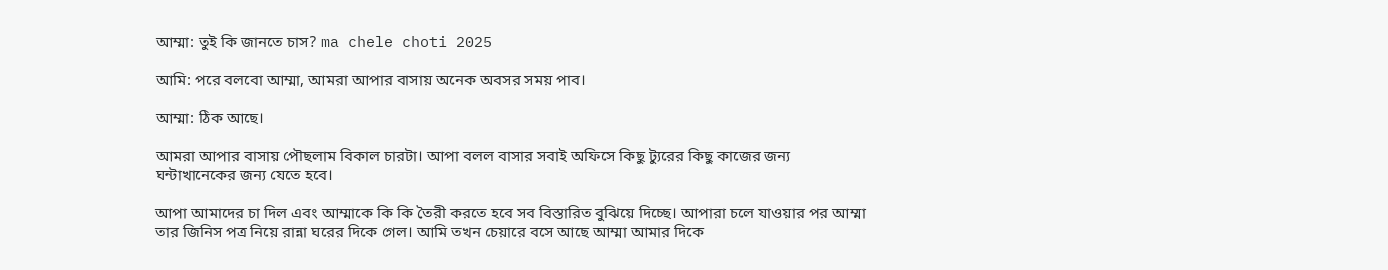আম্মা: তুই কি জানতে চাস? ma chele choti 2025

আমি: পরে বলবো আম্মা, আমরা আপার বাসায় অনেক অবসর সময় পাব।

আম্মা: ঠিক আছে।

আমরা আপার বাসায় পৌছলাম বিকাল চারটা। আপা বলল বাসার সবাই অফিসে কিছু ট্যুরের কিছু কাজের জন্য ঘন্টাখানেকের জন্য যেতে হবে।

আপা আমাদের চা দিল এবং আম্মাকে কি কি তৈরী করতে হবে সব বিস্তারিত বুঝিয়ে দিচ্ছে। আপারা চলে যাওয়ার পর আম্মা তার জিনিস পত্র নিয়ে রান্না ঘরের দিকে গেল। আমি তখন চেয়ারে বসে আছে আম্মা আমার দিকে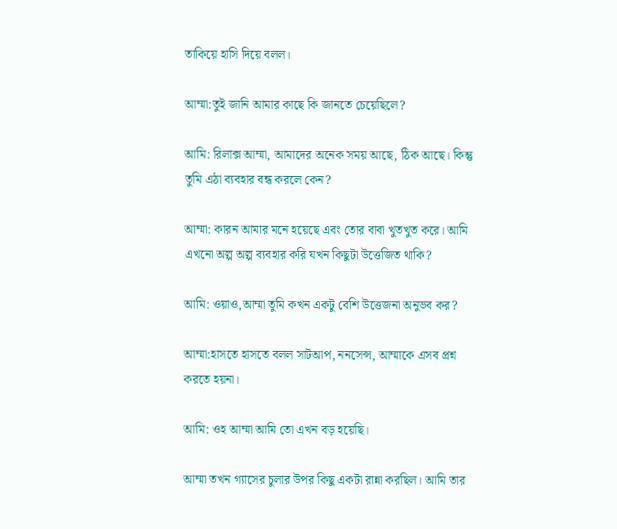তাকিয়ে হাসি দিয়ে বলল।

আম্মা:তুই জানি আমার কাছে কি জানতে চেয়েছিলে?

আমি: রিলাক্স আম্মা, আমাদের অনেক সময় আছে, ঠিক আছে। কিন্তু তুমি এঠা ব্যবহার বন্ধ করলে কেন?

আম্মা: কারন আমার মনে হয়েছে এবং তোর বাবা খুতখুত করে। আমি এখনো অল্প অল্প ব্যবহার করি যখন কিছুটা উত্তেজিত থাকি?

আমি: ওয়াও,আম্মা তুমি কখন একটু বেশি উত্তেজনা অনুভব কর?

আম্মা:হাসতে হাসতে বলল সাটআপ, ননসেন্স, আম্মাকে এসব প্রশ্ন করতে হয়না।

আমি: ওহ আম্মা আমি তো এখন বড় হয়েছি।

আম্মা তখন গ্যাসের চুলার উপর কিছু একটা রান্না করছিল। আমি তার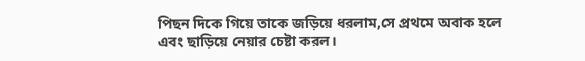পিছন দিকে গিয়ে তাকে জড়িয়ে ধরলাম,সে প্রথমে অবাক হলে এবং ছাড়িয়ে নেয়ার চেষ্টা করল।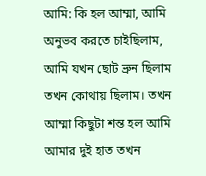আমি: কি হল আম্মা, আমি অনুভব করতে চাইছিলাম, আমি যখন ছোট ভ্রুন ছিলাম তখন কোথায় ছিলাম। তখন আম্মা কিছুটা শন্ত হল আমি আমার দুই হাত তখন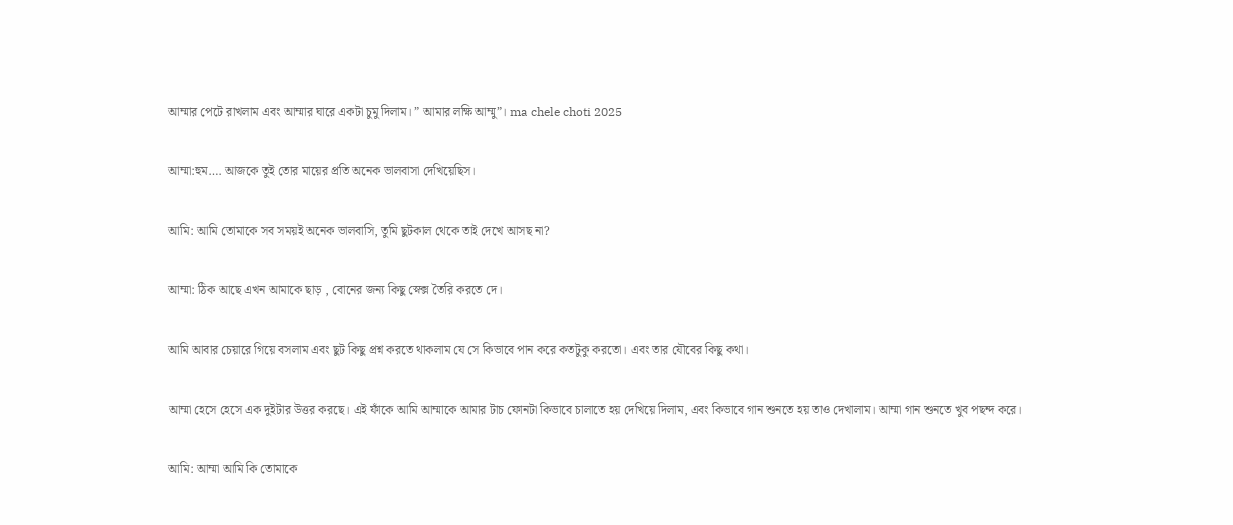আম্মার পেটে রাখলাম এবং আম্মার ঘারে একটা চুমু দিলাম। ” আমার লক্ষি আম্মু”। ma chele choti 2025

আম্মা:হুম…. আজকে তুই তোর মায়ের প্রতি অনেক ভালবাসা দেখিয়েছিস।

আমি: আমি তোমাকে সব সময়ই অনেক ভালবাসি, তুমি ছুটকাল থেকে তাই দেখে আসছ না?

আম্মা: ঠিক আছে এখন আমাকে ছাড় , বোনের জন্য কিছু স্নেক্স তৈরি করতে দে।

আমি আবার চেয়ারে গিয়ে বসলাম এবং ছুট কিছু প্রশ্ন করতে থাকলাম যে সে কিভাবে পান করে কতটুকু করতো। এবং তার যৌবের কিছু কথা।

আম্মা হেসে হেসে এক দুইটার উত্তর করছে। এই ফাঁকে আমি আম্মাকে আমার টাচ ফোনটা কিভাবে চালাতে হয় দেখিয়ে দিলাম, এবং কিভাবে গান শুনতে হয় তাও দেখালাম। আম্মা গান শুনতে খুব পছন্দ করে।

আমি: আম্মা আমি কি তোমাকে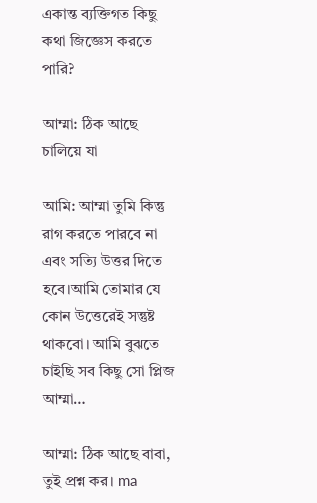একান্ত ব্যক্তিগত কিছু কথা জিজ্ঞেস করতে পারি?

আম্মা: ঠিক আছে চালিয়ে যা

আমি: আম্মা তুমি কিন্তু রাগ করতে পারবে না এবং সত্যি উত্তর দিতে হবে।আমি তোমার যে কোন উত্তেরেই সন্তুষ্ট থাকবো। আমি বুঝতে চাইছি সব কিছু সো প্লিজ আম্মা…

আম্মা: ঠিক আছে বাবা, তুই প্রশ্ন কর। ma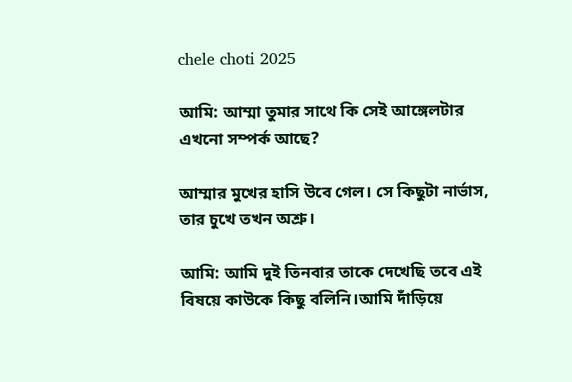chele choti 2025

আমি: আম্মা তুমার সাথে কি সেই আঙ্গেলটার এখনো সম্পর্ক আছে?

আম্মার মুখের হাসি উবে গেল। সে কিছুটা নার্ভাস, তার চুখে তখন অশ্রু।

আমি: আমি দুই তিনবার তাকে দেখেছি তবে এই বিষয়ে কাউকে কিছু বলিনি।আমি দাঁড়িয়ে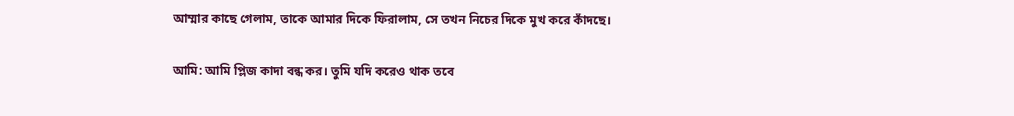আম্মার কাছে গেলাম, তাকে আমার দিকে ফিরালাম, সে তখন নিচের দিকে মুখ করে কাঁদছে।

আমি: আমি প্লিজ কাদা বন্ধ কর। তুমি যদি করেও থাক তবে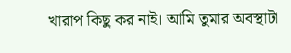খারাপ কিছু কর নাই। আমি তুমার অবস্থাটা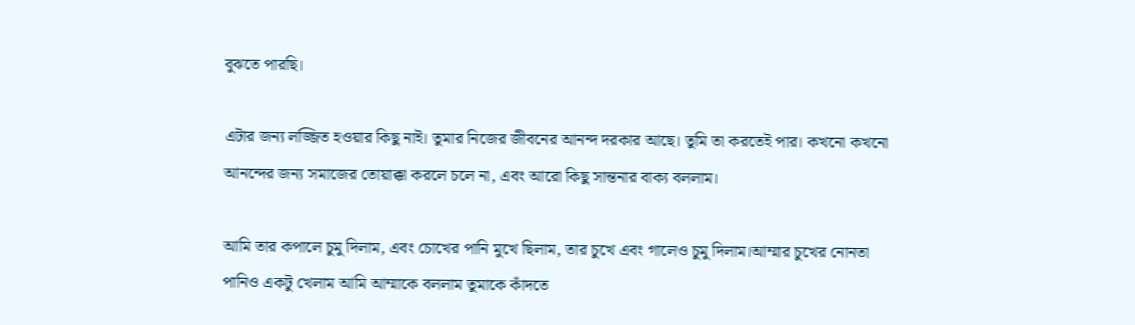বুঝতে পারছি।

এটার জন্য লজ্জিত হওয়ার কিছু নাই। তুমার নিজের জীবনের আনন্দ দরকার আছে। তুমি তা করতেই পার। কখনো কখনো আনন্দের জন্য সমাজের তোয়াক্কা করলে চলে না, এবং আরো কিছু সান্তনার বাক্য বললাম।

আমি তার কপালে চুমু দিলাম, এবং চোখের পানি মুখে ছিলাম, তার চুখে এবং গালেও চুমু দিলাম।আম্মার চুখের নোনতা পানিও একটু খেলাম আমি আম্মাকে বললাম তুমাকে কাঁদতে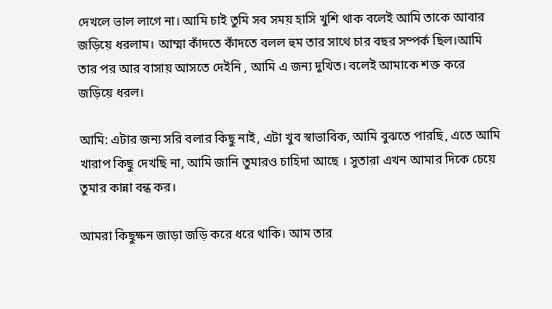দেখলে ভাল লাগে না। আমি চাই তুমি সব সময় হাসি খুশি থাক বলেই আমি তাকে আবার জড়িয়ে ধরলাম। আম্মা কাঁদতে কাঁদতে বলল হুম তার সাথে চার বছর সম্পর্ক ছিল।আমি তার পর আর বাসায় আসতে দেইনি , আমি এ জন্য দুখিত। বলেই আমাকে শক্ত করে জড়িয়ে ধরল।

আমি: এটার জন্য সরি বলার কিছু নাই, এটা খুব স্বাভাবিক, আমি বুঝতে পারছি, এতে আমি খারাপ কিছু দেখছি না, আমি জানি তুমারও চাহিদা আছে । সুতারা এখন আমার দিকে চেয়ে তুমার কান্না বন্ধ কর।

আমরা কিছুক্ষন জাড়া জড়ি করে ধরে থাকি। আম তার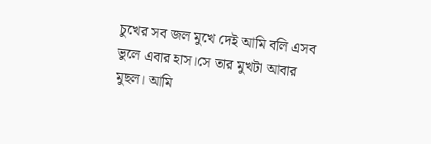চুখের সব জল মুখে দেই আমি বলি এসব ভুলে এবার হাস।সে তার মুখটা আবার মুছল। আমি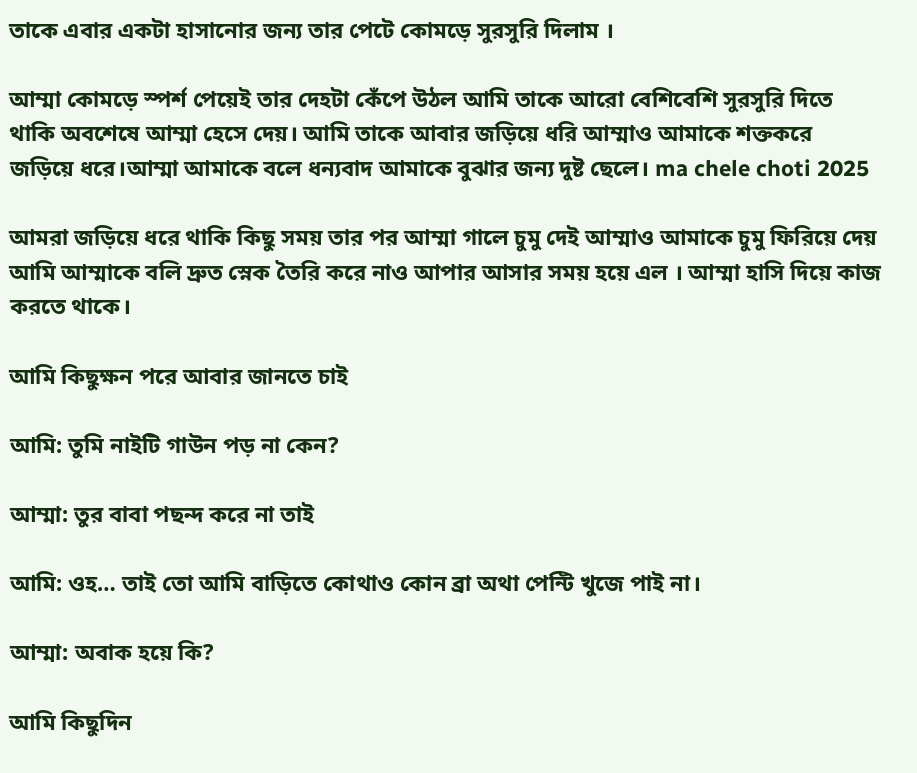তাকে এবার একটা হাসানোর জন্য তার পেটে কোমড়ে সুরসুরি দিলাম ।

আম্মা কোমড়ে স্পর্শ পেয়েই তার দেহটা কেঁপে উঠল আমি তাকে আরো বেশিবেশি সুরসুরি দিতে থাকি অবশেষে আম্মা হেসে দেয়। আমি তাকে আবার জড়িয়ে ধরি আম্মাও আমাকে শক্তকরে জড়িয়ে ধরে।আম্মা আমাকে বলে ধন্যবাদ আমাকে বুঝার জন্য দুষ্ট ছেলে। ma chele choti 2025

আমরা জড়িয়ে ধরে থাকি কিছু সময় তার পর আম্মা গালে চুমু দেই আম্মাও আমাকে চুমু ফিরিয়ে দেয় আমি আম্মাকে বলি দ্রুত স্নেক তৈরি করে নাও আপার আসার সময় হয়ে এল । আম্মা হাসি দিয়ে কাজ করতে থাকে।

আমি কিছুক্ষন পরে আবার জানতে চাই

আমি: তুমি নাইটি গাউন পড় না কেন?

আম্মা: তুর বাবা পছন্দ করে না তাই

আমি: ওহ… তাই তো আমি বাড়িতে কোথাও কোন ব্রা অথা পেন্টি খুজে পাই না।

আম্মা: অবাক হয়ে কি?

আমি কিছুদিন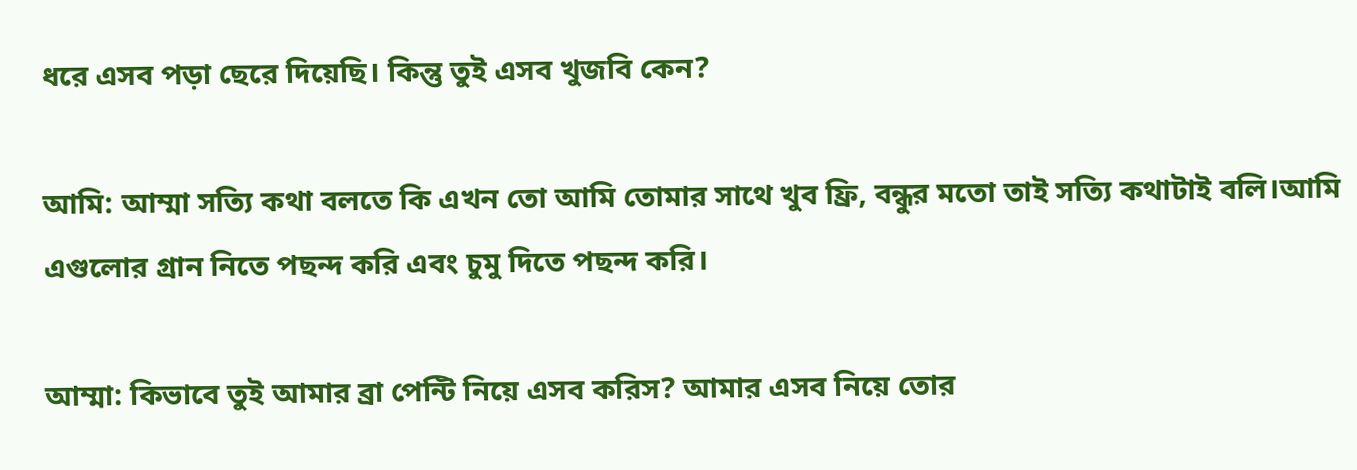ধরে এসব পড়া ছেরে দিয়েছি। কিন্তু তুই এসব খুজবি কেন?

আমি: আম্মা সত্যি কথা বলতে কি এখন তো আমি তোমার সাথে খুব ফ্রি, বন্ধুর মতো তাই সত্যি কথাটাই বলি।আমি এগুলোর গ্রান নিতে পছন্দ করি এবং চুমু দিতে পছন্দ করি।

আম্মা: কিভাবে তুই আমার ব্রা পেন্টি নিয়ে এসব করিস? আমার এসব নিয়ে তোর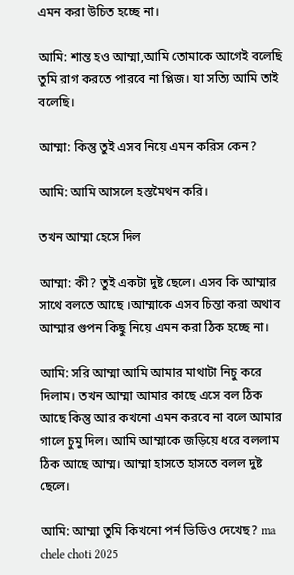এমন করা উচিত হচ্ছে না।

আমি: শান্ত হও আম্মা,আমি তোমাকে আগেই বলেছি তুমি রাগ করতে পারবে না প্লিজ। যা সত্যি আমি তাই বলেছি।

আম্মা: কিন্তু তুই এসব নিয়ে এমন করিস কেন?

আমি: আমি আসলে হস্তমৈথন করি।

তখন আম্মা হেসে দিল

আম্মা: কী? তুই একটা দুষ্ট ছেলে। এসব কি আম্মার সাথে বলতে আছে ।আম্মাকে এসব চিন্তা করা অথাব আম্মার গুপন কিছু নিয়ে এমন করা ঠিক হচ্ছে না।

আমি: সরি আম্মা আমি আমার মাথাটা নিচু করে দিলাম। তখন আম্মা আমার কাছে এসে বল ঠিক আছে কিন্তু আর কখনো এমন করবে না বলে আমার গালে চুমু দিল। আমি আম্মাকে জড়িয়ে ধরে বললাম ঠিক আছে আম্ম। আম্মা হাসতে হাসতে বলল দুষ্ট ছেলে।

আমি: আম্মা তুমি কিখনো পর্ন ভিডিও দেখেছ? ma chele choti 2025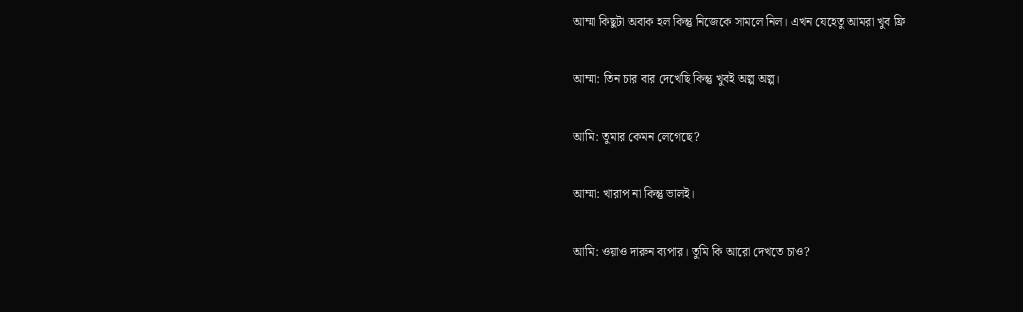আম্মা কিছুটা অবাক হল কিন্তু নিজেকে সামলে নিল। এখন যেহেতু আমরা খুব ফ্রি

আম্মা: তিন চার বার দেখেছি কিন্তু খুবই অল্প অল্প।

আমি: তুমার কেমন লেগেছে?

আম্মা: খারাপ না কিন্তু ভালই।

আমি: ওয়াও দারুন ব্যপার। তুমি কি আরো দেখতে চাও?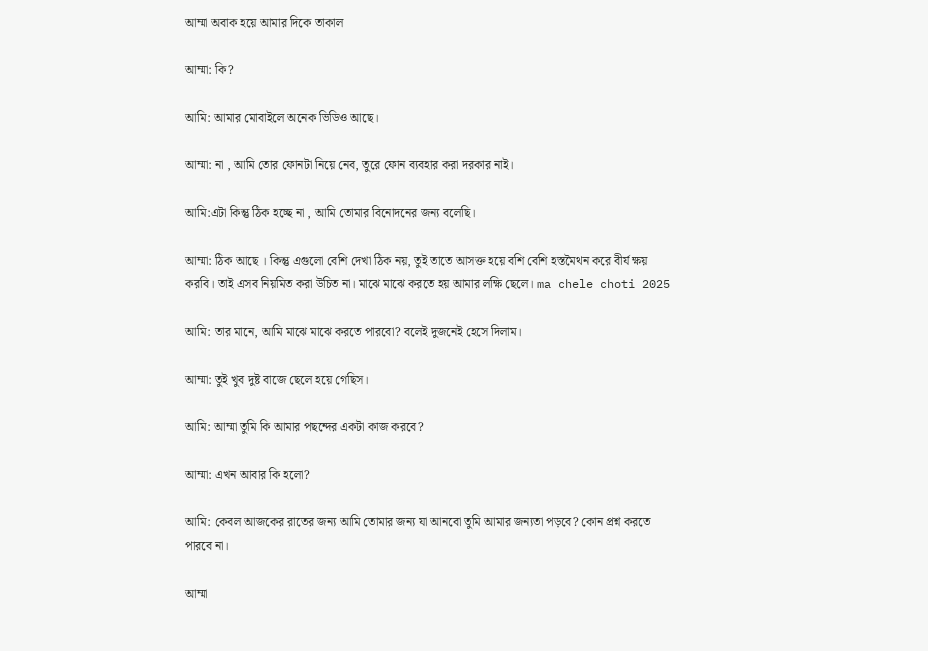আম্মা অবাক হয়ে আমার দিকে তাকাল

আম্মা: কি?

আমি: আমার মোবাইলে অনেক ভিডিও আছে।

আম্মা: না , আমি তোর ফোনটা নিয়ে নেব, তুরে ফোন ব্যবহার করা দরকার নাই।

আমি:এটা কিন্তু ঠিক হচ্ছে না , আমি তোমার বিনোদনের জন্য বলেছি।

আম্মা: ঠিক আছে । কিন্তু এগুলো বেশি দেখা ঠিক নয়, তুই তাতে আসক্ত হয়ে বশি বেশি হস্তমৈথন করে বীর্য ক্ষয় করবি। তাই এসব নিয়মিত করা উচিত না। মাঝে মাঝে করতে হয় আমার লক্ষি ছেলে। ma chele choti 2025

আমি: তার মানে, আমি মাঝে মাঝে করতে পারবো? বলেই দুজনেই হেসে দিলাম।

আম্মা: তুই খুব দুষ্ট বাজে ছেলে হয়ে গেছিস।

আমি: আম্মা তুমি কি আমার পছন্দের একটা কাজ করবে?

আম্মা: এখন আবার কি হলো?

আমি: কেবল আজকের রাতের জন্য আমি তোমার জন্য যা আনবো তুমি আমার জন্যতা পড়বে? কোন প্রশ্ন করতে পারবে না।

আম্মা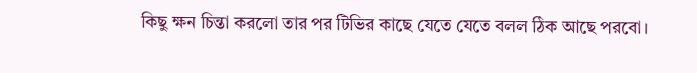কিছু ক্ষন চিন্তা করলো তার পর টিভির কাছে যেতে যেতে বলল ঠিক আছে পরবো।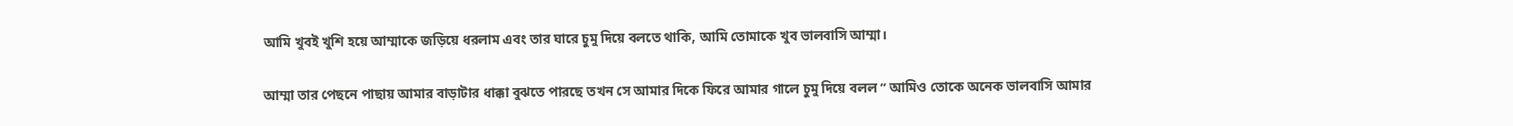আমি খুবই খুশি হয়ে আম্মাকে জড়িয়ে ধরলাম এবং তার ঘারে চুমু দিয়ে বলতে থাকি, আমি তোমাকে খুব ভালবাসি আম্মা।

আম্মা তার পেছনে পাছায় আমার বাড়াটার ধাক্কা বুঝতে পারছে তখন সে আমার দিকে ফিরে আমার গালে চুমু দিয়ে বলল ” আমিও তোকে অনেক ভালবাসি আমার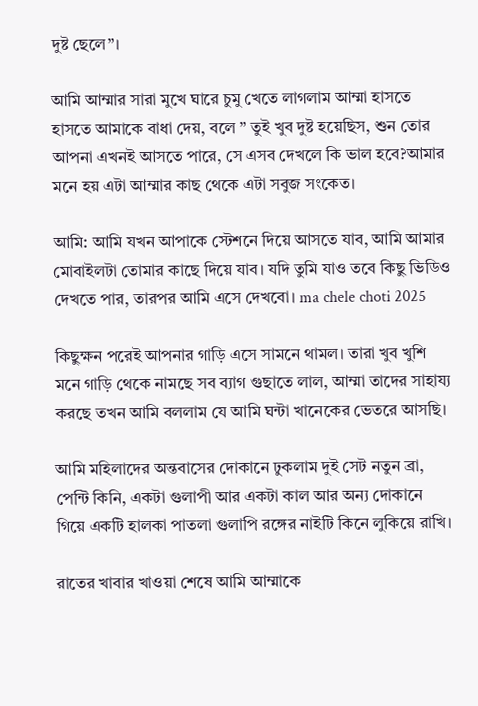দুষ্ট ছেলে”।

আমি আম্মার সারা মুখে ঘারে চুমু খেতে লাগলাম আম্মা হাসতে হাসতে আমাকে বাধা দেয়, বলে ” তুই খুব দুষ্ট হয়েছিস, শুন তোর আপনা এখনই আসতে পারে, সে এসব দেখলে কি ভাল হবে?আমার মনে হয় এটা আম্মার কাছ থেকে এটা সবুজ সংকেত।

আমি: আমি যখন আপাকে স্টেশনে দিয়ে আসতে যাব, আমি আমার মোবাইলটা তোমার কাছে দিয়ে যাব। যদি তুমি যাও তবে কিছু ভিডিও দেখতে পার, তারপর আমি এসে দেখবো। ma chele choti 2025

কিছুক্ষন পরেই আপনার গাড়ি এসে সামনে থামল। তারা খুব খুশি মনে গাড়ি থেকে নামছে সব ব্যাগ গুছাতে লাল, আম্মা তাদের সাহায্য করছে তখন আমি বললাম যে আমি ঘন্টা খানেকের ভেতরে আসছি।

আমি মহিলাদের অন্তবাসের দোকানে ঢুকলাম দুই সেট নতুন ব্রা, পেন্টি কিনি, একটা গুলাপী আর একটা কাল আর অন্য দোকানে গিয়ে একটি হালকা পাতলা গুলাপি রঙ্গের নাইটি কিনে লুকিয়ে রাখি।

রাতের খাবার খাওয়া শেষে আমি আম্মাকে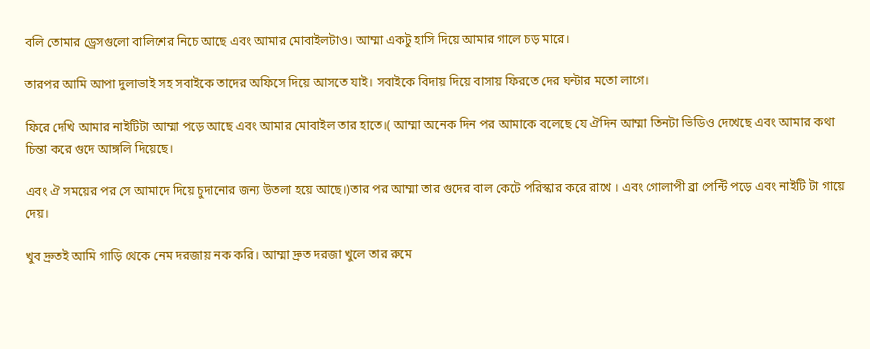বলি তোমার ড্রেসগুলো বালিশের নিচে আছে এবং আমার মোবাইলটাও। আম্মা একটু হাসি দিয়ে আমার গালে চড় মারে।

তারপর আমি আপা দুলাভাই সহ সবাইকে তাদের অফিসে দিয়ে আসতে যাই। সবাইকে বিদায় দিয়ে বাসায় ফিরতে দের ঘন্টার মতো লাগে।

ফিরে দেখি আমার নাইটিটা আম্মা পড়ে আছে এবং আমার মোবাইল তার হাতে।( আম্মা অনেক দিন পর আমাকে বলেছে যে ঐদিন আম্মা তিনটা ভিডিও দেখেছে এবং আমার কথা চিন্তা করে গুদে আঙ্গলি দিয়েছে।

এবং ঐ সময়ের পর সে আমাদে দিয়ে চুদানোর জন্য উতলা হয়ে আছে।)তার পর আম্মা তার গুদের বাল কেটে পরিস্কার করে রাখে । এবং গোলাপী ব্রা পেন্টি পড়ে এবং নাইটি টা গায়ে দেয়।

খুব দ্রুতই আমি গাড়ি থেকে নেম দরজায় নক করি। আম্মা দ্রুত দরজা খুলে তার রুমে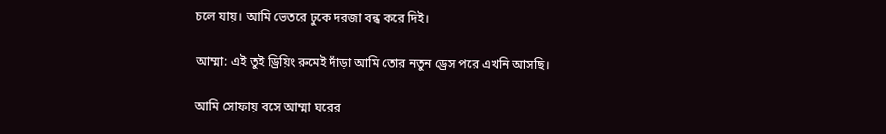চলে যায়। আমি ভেতরে ঢুকে দরজা বন্ধ করে দিই।

আম্মা: এই তুই ড্রিয়িং রুমেই দাঁড়া আমি তোর নতুন ড্রেস পরে এখনি আসছি।

আমি সোফায় বসে আম্মা ঘরের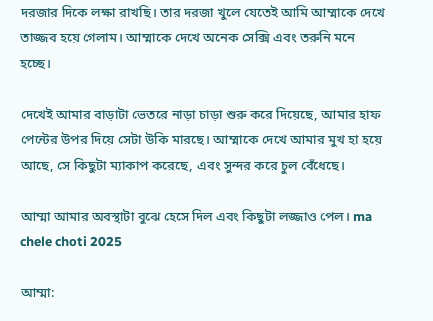দরজার দিকে লক্ষা রাখছি। তার দরজা খুলে যেতেই আমি আম্মাকে দেখে তাজ্জব হয়ে গেলাম। আম্মাকে দেখে অনেক সেক্সি এবং তরুনি মনে হচ্ছে।

দেখেই আমার বাড়াটা ভেতরে নাড়া চাড়া শুরু করে দিয়েছে, আমার হাফ পেন্টের উপর দিয়ে সেটা উকি মারছে। আম্মাকে দেখে আমার মুখ হা হয়ে আছে, সে কিছুটা ম্যাকাপ করেছে, এবং সুন্দর করে চুল বেঁধেছে।

আম্মা আমার অবস্থাটা বুঝে হেসে দিল এবং কিছুটা লজ্জাও পেল। ma chele choti 2025

আম্মা: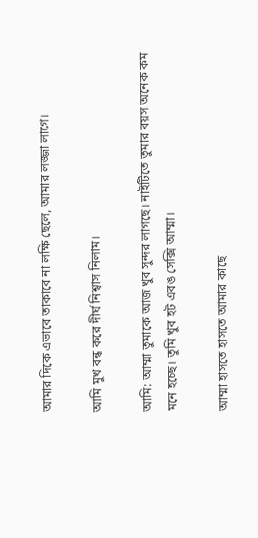আমার দিকে এভাবে তাকাবে না লক্ষি ছেলে, আমার লজ্জা লাগে।

আমি মুখ বন্ধ করে দীর্ঘ নিশ্বাস নিলাম।

আমি: আম্মা তুমাকে আজ খুব সুন্দর লাগছে। নাইটিতে তুমার বয়স অনেক কম মনে হচ্ছে। তুমি খুব হট এবঙ সেক্সি আম্মা।

আম্মা হাসতে হাসতে আমার কাছে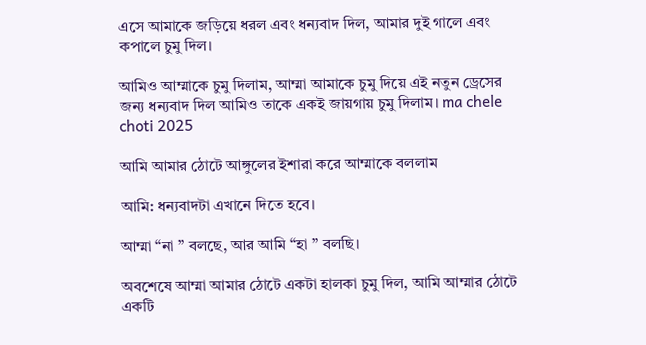এসে আমাকে জড়িয়ে ধরল এবং ধন্যবাদ দিল, আমার দুই গালে এবং কপালে চুমু দিল।

আমিও আম্মাকে চুমু দিলাম, আম্মা আমাকে চুমু দিয়ে এই নতুন ড্রেসের জন্য ধন্যবাদ দিল আমিও তাকে একই জায়গায় চুমু দিলাম। ma chele choti 2025

আমি আমার ঠোটে আঙ্গুলের ইশারা করে আম্মাকে বললাম

আমি: ধন্যবাদটা এখানে দিতে হবে।

আম্মা “না ” বলছে, আর আমি “হা ” বলছি।

অবশেষে আম্মা আমার ঠোটে একটা হালকা চুমু দিল, আমি আম্মার ঠোটে একটি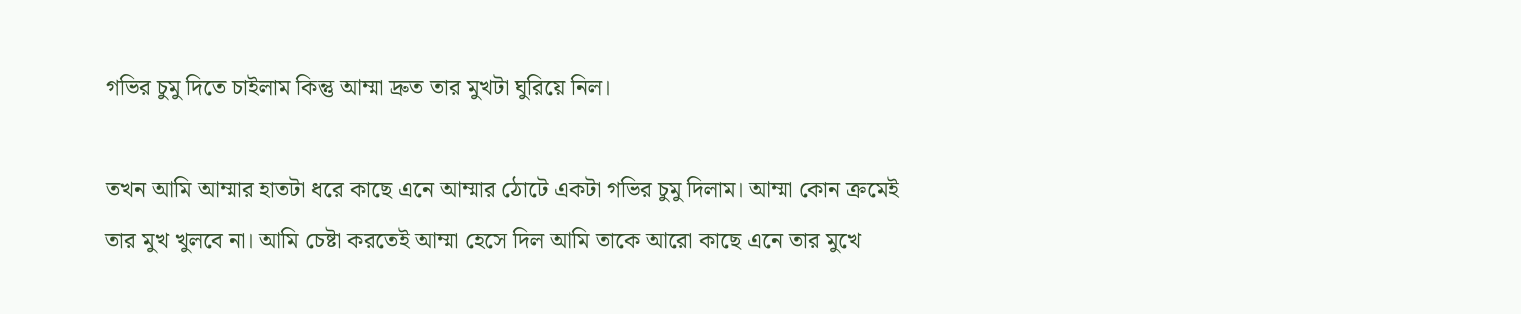গভির চুমু দিতে চাইলাম কিন্তু আম্মা দ্রুত তার মুখটা ঘুরিয়ে নিল।

তখন আমি আম্মার হাতটা ধরে কাছে এনে আম্মার ঠোটে একটা গভির চুমু দিলাম। আম্মা কোন ক্রমেই তার মুখ খুলবে না। আমি চেষ্টা করতেই আম্মা হেসে দিল আমি তাকে আরো কাছে এনে তার মুখে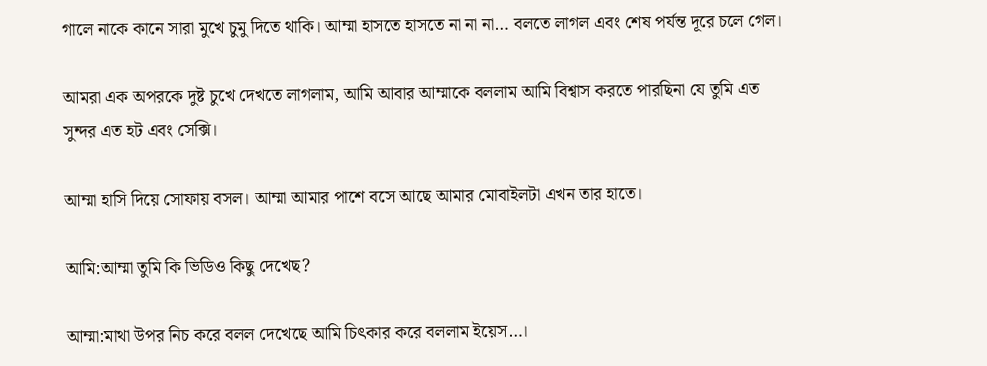গালে নাকে কানে সারা মুখে চুমু দিতে থাকি। আম্মা হাসতে হাসতে না না না… বলতে লাগল এবং শেষ পর্যন্ত দূরে চলে গেল।

আমরা এক অপরকে দুষ্ট চুখে দেখতে লাগলাম, আমি আবার আম্মাকে বললাম আমি বিশ্বাস করতে পারছিনা যে তুমি এত সুন্দর এত হট এবং সেক্সি।

আম্মা হাসি দিয়ে সোফায় বসল। আম্মা আমার পাশে বসে আছে আমার মোবাইলটা এখন তার হাতে।

আমি:আম্মা তুমি কি ভিডিও কিছু দেখেছ?

আম্মা:মাথা উপর নিচ করে বলল দেখেছে আমি চিৎকার করে বললাম ইয়েস…।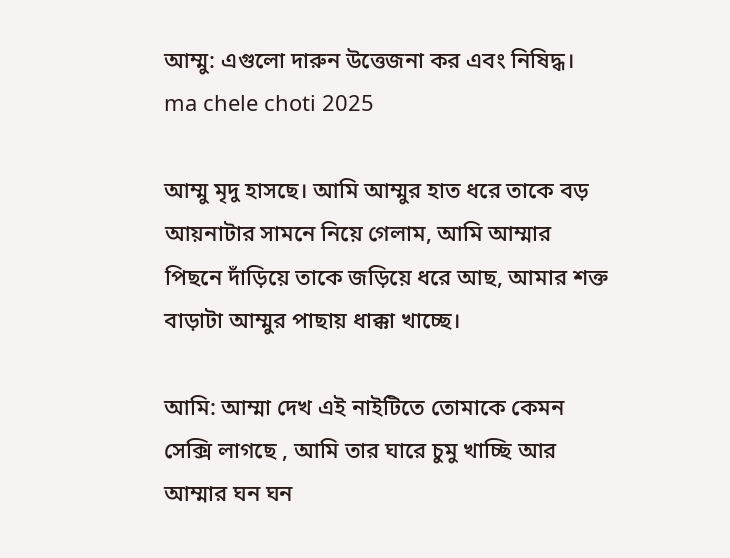আম্মু: এগুলো দারুন উত্তেজনা কর এবং নিষিদ্ধ। ma chele choti 2025

আম্মু মৃদু হাসছে। আমি আম্মুর হাত ধরে তাকে বড় আয়নাটার সামনে নিয়ে গেলাম, আমি আম্মার পিছনে দাঁড়িয়ে তাকে জড়িয়ে ধরে আছ, আমার শক্ত বাড়াটা আম্মুর পাছায় ধাক্কা খাচ্ছে।

আমি: আম্মা দেখ এই নাইটিতে তোমাকে কেমন সেক্সি লাগছে , আমি তার ঘারে চুমু খাচ্ছি আর আম্মার ঘন ঘন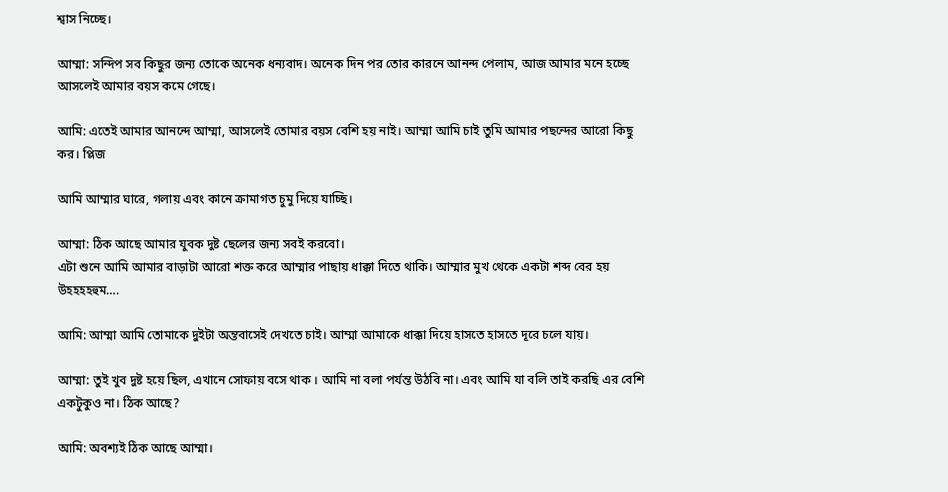শ্বাস নিচ্ছে।

আম্মা: সন্দিপ সব কিছুর জন্য তোকে অনেক ধন্যবাদ। অনেক দিন পর তোর কারনে আনন্দ পেলাম, আজ আমার মনে হচ্ছে আসলেই আমার বয়স কমে গেছে।

আমি: এতেই আমার আনন্দে আম্মা, আসলেই তোমার বয়স বেশি হয় নাই। আম্মা আমি চাই তুমি আমার পছন্দের আরো কিছু কর। প্লিজ

আমি আম্মার ঘারে, গলায় এবং কানে ক্রামাগত চুমু দিয়ে যাচ্ছি।

আম্মা: ঠিক আছে আমার যুবক দুষ্ট ছেলের জন্য সবই করবো।
এটা শুনে আমি আমার বাড়াটা আরো শক্ত করে আম্মার পাছায় ধাক্কা দিতে থাকি। আম্মার মুখ থেকে একটা শব্দ বের হয় উহহহহহুম….

আমি: আম্মা আমি তোমাকে দুইটা অন্তবাসেই দেখতে চাই। আম্মা আমাকে ধাক্কা দিয়ে হাসতে হাসতে দূরে চলে যায়।

আম্মা: তুই খুব দুষ্ট হয়ে ছিল, এখানে সোফায় বসে থাক । আমি না বলা পর্যন্ত উঠবি না। এবং আমি যা বলি তাই করছি এর বেশি একটুকুও না। ঠিক আছে?

আমি: অবশ্যই ঠিক আছে আম্মা।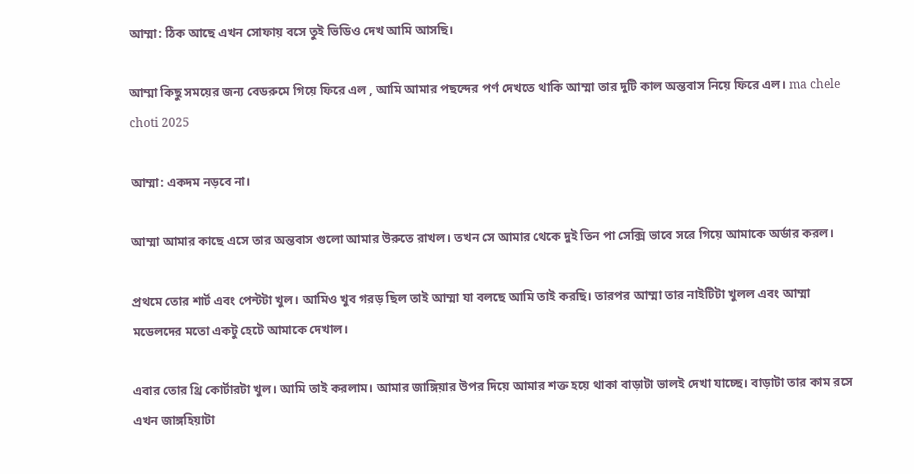আম্মা: ঠিক আছে এখন সোফায় বসে তুই ভিডিও দেখ আমি আসছি।

আম্মা কিছু সময়ের জন্য বেডরুমে গিয়ে ফিরে এল , আমি আমার পছন্দের পর্ণ দেখতে থাকি আম্মা তার দুটি কাল অন্তবাস নিয়ে ফিরে এল। ma chele choti 2025

আম্মা: একদম নড়বে না।

আম্মা আমার কাছে এসে তার অন্তবাস গুলো আমার উরুতে রাখল। তখন সে আমার থেকে দুই তিন পা সেক্সি ভাবে সরে গিয়ে আমাকে অর্ডার করল।

প্রথমে তোর শার্ট এবং পেন্টটা খুল। আমিও খুব গরড় ছিল তাই আম্মা যা বলছে আমি তাই করছি। তারপর আম্মা তার নাইটিটা খুলল এবং আম্মা মডেলদের মতো একটু হেটে আমাকে দেখাল।

এবার তোর থ্রি কোর্টারটা খুল। আমি তাই করলাম। আমার জাঙ্গিয়ার উপর দিয়ে আমার শক্ত হয়ে থাকা বাড়াটা ভালই দেখা যাচ্ছে। বাড়াটা তার কাম রসে এখন জাঙ্গহিয়াটা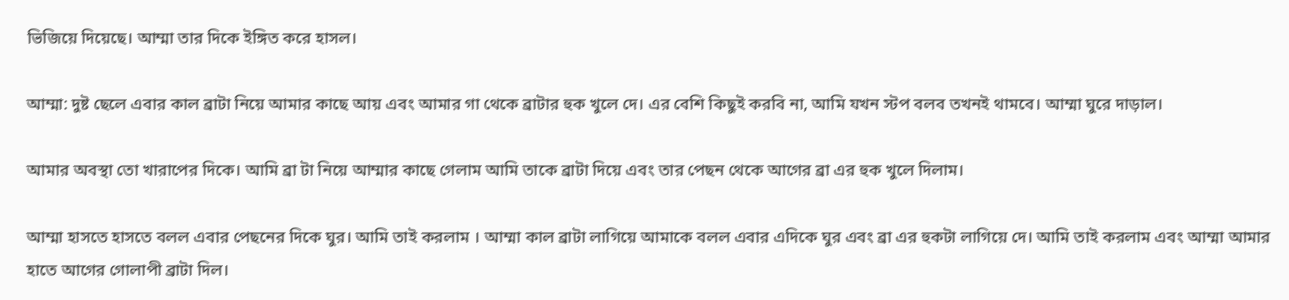ভিজিয়ে দিয়েছে। আম্মা তার দিকে ইঙ্গিত করে হাসল।

আম্মা: দুষ্ট ছেলে এবার কাল ব্রাটা নিয়ে আমার কাছে আয় এবং আমার গা থেকে ব্রাটার হুক খুলে দে। এর বেশি কিছুই করবি না, আমি যখন স্টপ বলব তখনই থামবে। আম্মা ঘুরে দাড়াল।

আমার অবস্থা তো খারাপের দিকে। আমি ব্রা টা নিয়ে আম্মার কাছে গেলাম আমি তাকে ব্রাটা দিয়ে এবং তার পেছন থেকে আগের ব্রা এর হুক খুলে দিলাম।

আম্মা হাসতে হাসতে বলল এবার পেছনের দিকে ঘুর। আমি তাই করলাম । আম্মা কাল ব্রাটা লাগিয়ে আমাকে বলল এবার এদিকে ঘুর এবং ব্রা এর হুকটা লাগিয়ে দে। আমি তাই করলাম এবং আম্মা আমার হাতে আগের গোলাপী ব্রাটা দিল।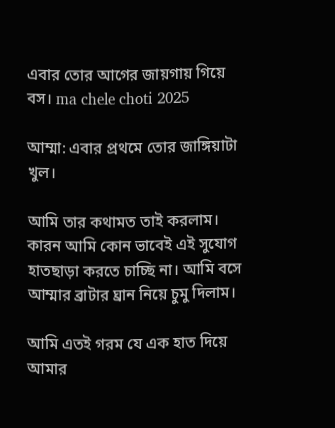এবার তোর আগের জায়গায় গিয়ে বস। ma chele choti 2025

আম্মা: এবার প্রথমে তোর জাঙ্গিয়াটা খুল।

আমি তার কথামত তাই করলাম। কারন আমি কোন ভাবেই এই সুযোগ হাতছাড়া করতে চাচ্ছি না। আমি বসে আম্মার ব্রাটার ঘ্রান নিয়ে চুমু দিলাম।

আমি এতই গরম যে এক হাত দিয়ে আমার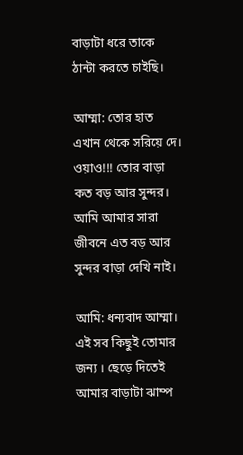বাড়াটা ধরে তাকে ঠান্টা করতে চাইছি।

আম্মা: তোর হাত এখান থেকে সরিয়ে দে। ওয়াও!!! তোর বাড়া কত বড় আর সুন্দর। আমি আমার সারা জীবনে এত বড় আর সুন্দর বাড়া দেখি নাই।

আমি: ধন্যবাদ আম্মা। এই সব কিছুই তোমার জন্য । ছেড়ে দিতেই আমার বাড়াটা ঝাম্প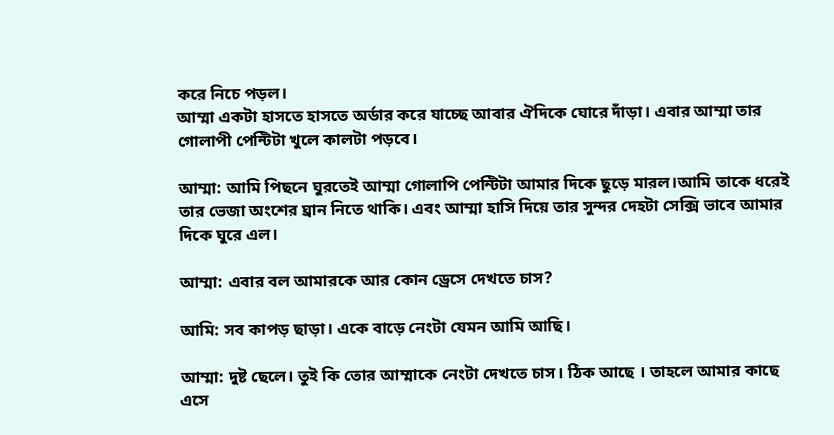করে নিচে পড়ল।
আম্মা একটা হাসতে হাসতে অর্ডার করে যাচ্ছে আবার ঐদিকে ঘোরে দাঁড়া। এবার আম্মা তার গোলাপী পেন্টিটা খুলে কালটা পড়বে।

আম্মা: আমি পিছনে ঘুরতেই আম্মা গোলাপি পেন্টিটা আমার দিকে ছুড়ে মারল।আমি তাকে ধরেই তার ভেজা অংশের ঘ্রান নিতে থাকি। এবং আম্মা হাসি দিয়ে তার সুন্দর দেহটা সেক্সি ভাবে আমার দিকে ঘুরে এল।

আম্মা: এবার বল আমারকে আর কোন ড্রেসে দেখতে চাস?

আমি: সব কাপড় ছাড়া। একে বাড়ে নেংটা যেমন আমি আছি।

আম্মা: দুষ্ট ছেলে। তুই কি তোর আম্মাকে নেংটা দেখতে চাস। ঠিক আছে । তাহলে আমার কাছে এসে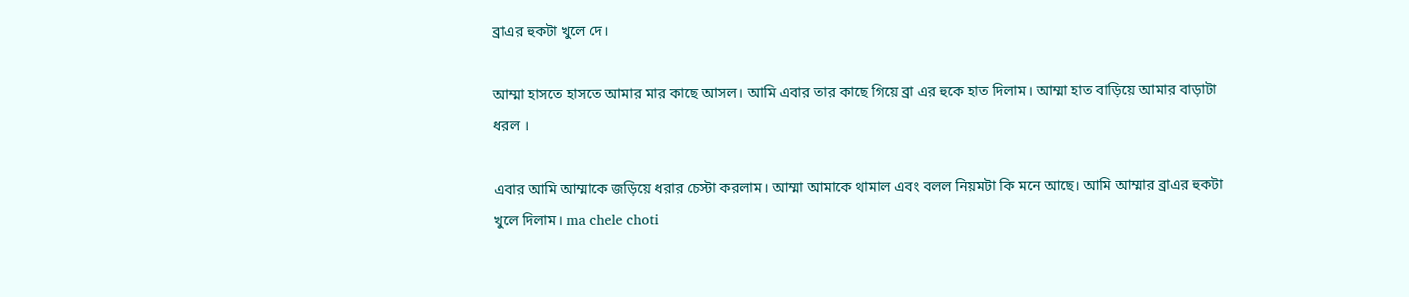ব্রাএর হুকটা খুলে দে।

আম্মা হাসতে হাসতে আমার মার কাছে আসল। আমি এবার তার কাছে গিয়ে ব্রা এর হুকে হাত দিলাম। আম্মা হাত বাড়িয়ে আমার বাড়াটা ধরল ।

এবার আমি আম্মাকে জড়িয়ে ধরার চেস্টা করলাম। আম্মা আমাকে থামাল এবং বলল নিয়মটা কি মনে আছে। আমি আম্মার ব্রাএর হুকটা খুলে দিলাম। ma chele choti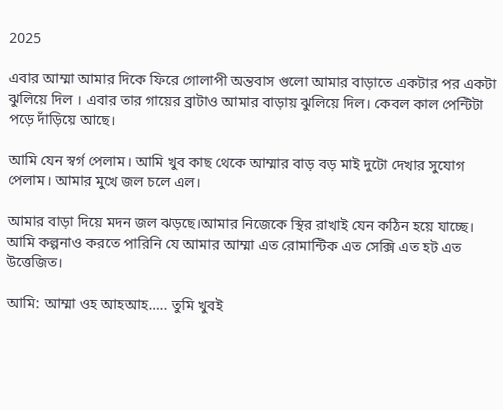2025

এবার আম্মা আমার দিকে ফিরে গোলাপী অন্তবাস গুলো আমার বাড়াতে একটার পর একটা ঝুলিয়ে দিল । এবার তার গায়ের ব্রাটাও আমার বাড়ায় ঝুলিয়ে দিল। কেবল কাল পেন্টিটা পড়ে দাঁড়িয়ে আছে।

আমি যেন স্বর্গ পেলাম। আমি খুব কাছ থেকে আম্মার বাড় বড় মাই দুটো দেখার সুযোগ পেলাম। আমার মুখে জল চলে এল।

আমার বাড়া দিয়ে মদন জল ঝড়ছে।আমার নিজেকে স্থির রাখাই যেন কঠিন হয়ে যাচ্ছে। আমি কল্পনাও করতে পারিনি যে আমার আম্মা এত রোমান্টিক এত সেক্সি এত হট এত উত্তেজিত।

আমি: আম্মা ওহ আহআহ….. তুমি খুবই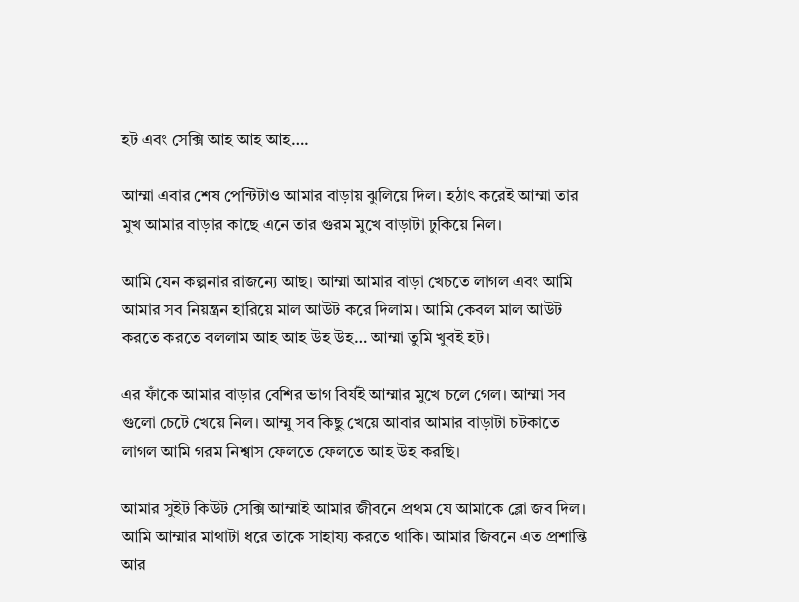হট এবং সেক্সি আহ আহ আহ….

আম্মা এবার শেষ পেন্টিটাও আমার বাড়ায় ঝুলিয়ে দিল। হঠাৎ করেই আম্মা তার মুখ আমার বাড়ার কাছে এনে তার গুরম মুখে বাড়াটা ঢুকিয়ে নিল।

আমি যেন কল্পনার রাজন্যে আছ। আম্মা আমার বাড়া খেচতে লাগল এবং আমি আমার সব নিয়ন্ত্রন হারিয়ে মাল আউট করে দিলাম। আমি কেবল মাল আউট করতে করতে বললাম আহ আহ উহ উহ… আম্মা তুমি খুবই হট।

এর ফাঁকে আমার বাড়ার বেশির ভাগ বির্যই আম্মার মুখে চলে গেল। আম্মা সব গুলো চেটে খেয়ে নিল। আম্মু সব কিছু খেয়ে আবার আমার বাড়াটা চটকাতে লাগল আমি গরম নিশ্বাস ফেলতে ফেলতে আহ উহ করছি।

আমার সুইট কিউট সেক্সি আম্মাই আমার জীবনে প্রথম যে আমাকে ব্লো জব দিল। আমি আম্মার মাথাটা ধরে তাকে সাহায্য করতে থাকি। আমার জিবনে এত প্রশান্তি আর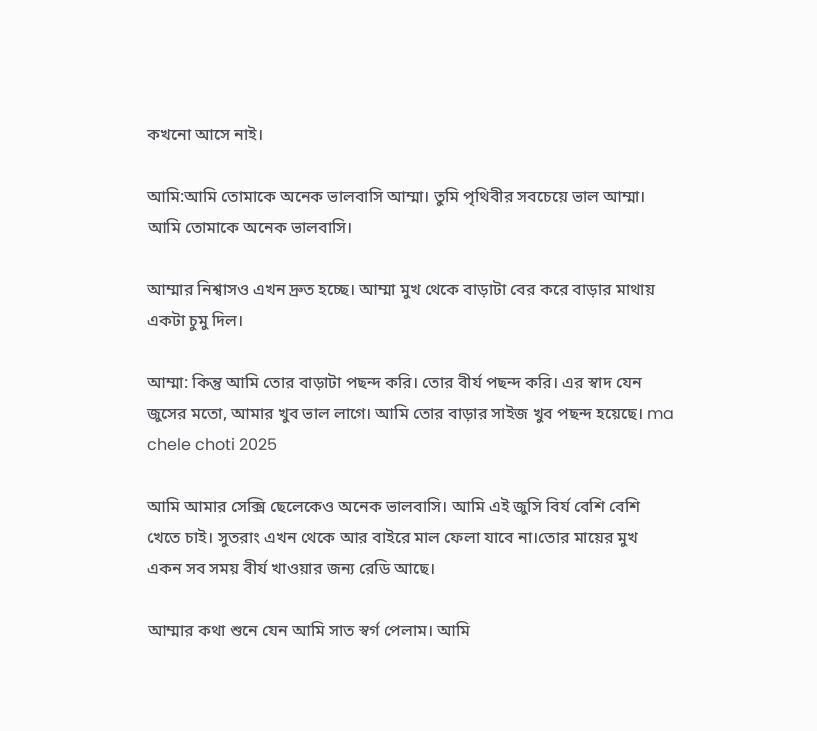কখনো আসে নাই।

আমি:আমি তোমাকে অনেক ভালবাসি আম্মা। তুমি পৃথিবীর সবচেয়ে ভাল আম্মা। আমি তোমাকে অনেক ভালবাসি।

আম্মার নিশ্বাসও এখন দ্রুত হচ্ছে। আম্মা মুখ থেকে বাড়াটা বের করে বাড়ার মাথায় একটা চুমু দিল।

আম্মা: কিন্তু আমি তোর বাড়াটা পছন্দ করি। তোর বীর্য পছন্দ করি। এর স্বাদ যেন জুসের মতো, আমার খুব ভাল লাগে। আমি তোর বাড়ার সাইজ খুব পছন্দ হয়েছে। ma chele choti 2025

আমি আমার সেক্সি ছেলেকেও অনেক ভালবাসি। আমি এই জুসি বির্য বেশি বেশি খেতে চাই। সুতরাং এখন থেকে আর বাইরে মাল ফেলা যাবে না।তোর মায়ের মুখ একন সব সময় বীর্য খাওয়ার জন্য রেডি আছে।

আম্মার কথা শুনে যেন আমি সাত স্বর্গ পেলাম। আমি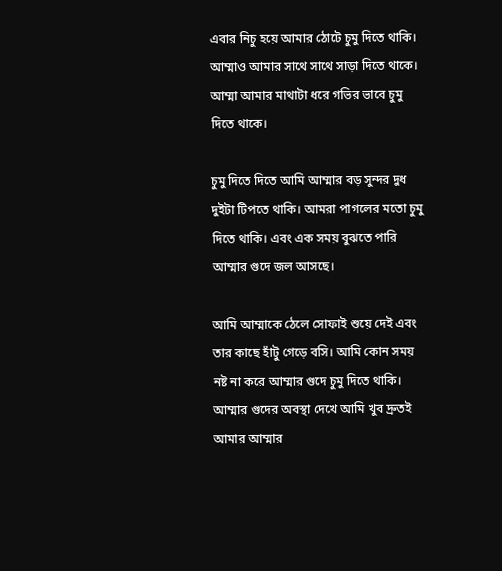এবার নিচু হয়ে আমার ঠোটে চুমু দিতে থাকি। আম্মাও আমার সাথে সাথে সাড়া দিতে থাকে। আম্মা আমার মাথাটা ধরে গভির ভাবে চুমু দিতে থাকে।

চুমু দিতে দিতে আমি আম্মার বড় সুন্দর দুধ দুইটা টিপতে থাকি। আমরা পাগলের মতো চুমু দিতে থাকি। এবং এক সময় বুঝতে পারি আম্মার গুদে জল আসছে।

আমি আম্মাকে ঠেলে সোফাই শুয়ে দেই এবং তার কাছে হাঁটু গেড়ে বসি। আমি কোন সময় নষ্ট না করে আম্মার গুদে চুমু দিতে থাকি। আম্মার গুদের অবস্থা দেখে আমি খুব দ্রুতই আমার আম্মার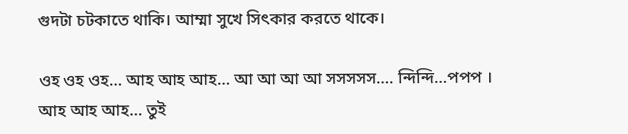গুদটা চটকাতে থাকি। আম্মা সুখে সিৎকার করতে থাকে।

ওহ ওহ ওহ… আহ আহ আহ… আ আ আ আ সসসসস…. ন্দিন্দি…পপপ । আহ আহ আহ… তুই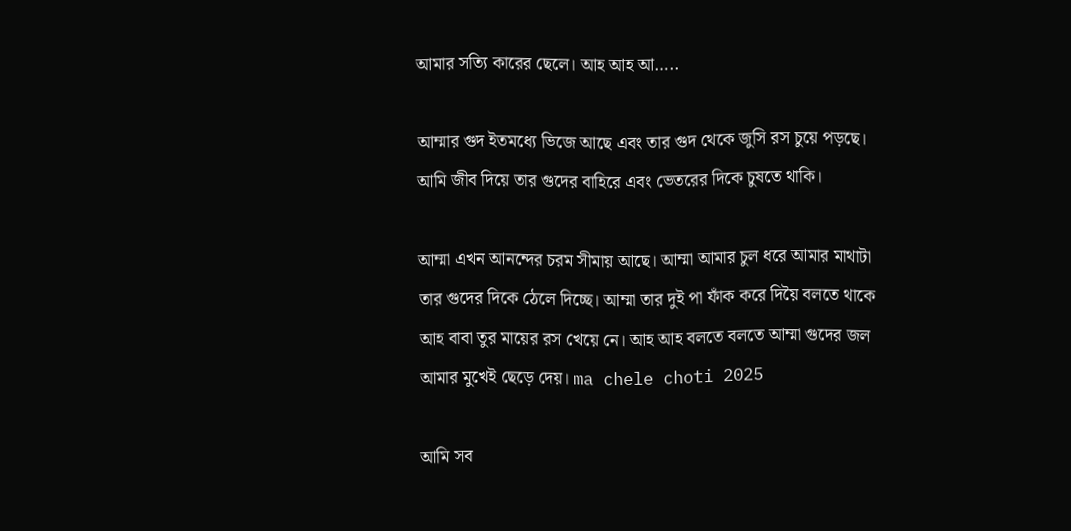আমার সত্যি কারের ছেলে। আহ আহ আ…..

আম্মার গুদ ইতমধ্যে ভিজে আছে এবং তার গুদ থেকে জুসি রস চুয়ে পড়ছে। আমি জীব দিয়ে তার গুদের বাহিরে এবং ভেতরের দিকে চুষতে থাকি।

আম্মা এখন আনন্দের চরম সীমায় আছে। আম্মা আমার চুল ধরে আমার মাথাটা তার গুদের দিকে ঠেলে দিচ্ছে। আম্মা তার দুই পা ফাঁক করে দিয়ৈ বলতে থাকে আহ বাবা তুর মায়ের রস খেয়ে নে। আহ আহ বলতে বলতে আম্মা গুদের জল আমার মুখেই ছেড়ে দেয়। ma chele choti 2025

আমি সব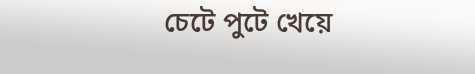চেটে পুটে খেয়ে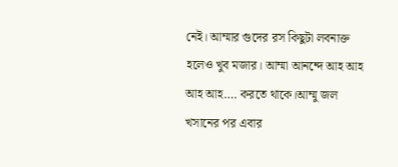নেই। আম্মার গুদের রস কিছুটা লবনাক্ত হলেও খুব মজার। আম্মা আনন্দে আহ আহ আহ আহ…. করতে থাকে।আম্মু জল খসানের পর এবার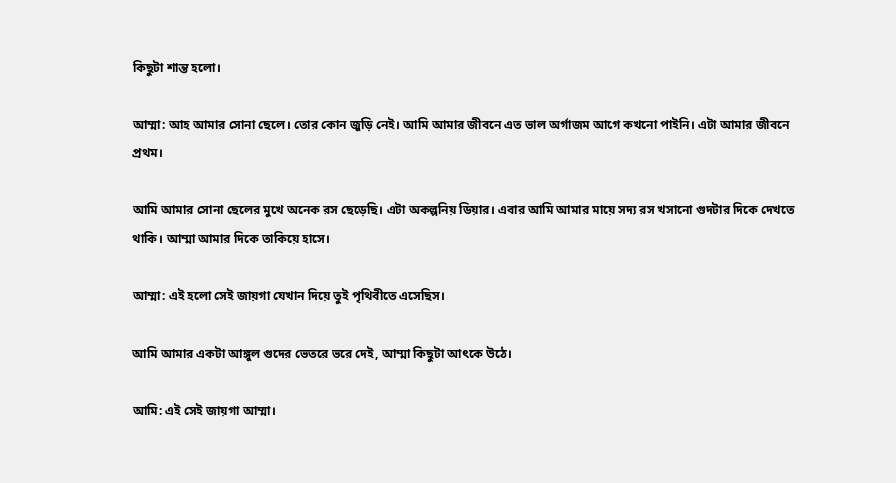কিছুটা শান্ত হলো।

আম্মা: আহ আমার সোনা ছেলে। তোর কোন জুড়ি নেই। আমি আমার জীবনে এত ভাল অর্গাজম আগে কখনো পাইনি। এটা আমার জীবনে প্রথম।

আমি আমার সোনা ছেলের মুখে অনেক রস ছেড়েছি। এটা অকল্পনিয় ডিয়ার। এবার আমি আমার মায়ে সদ্য রস খসানো গুদটার দিকে দেখতে থাকি। আম্মা আমার দিকে তাকিয়ে হাসে।

আম্মা: এই হলো সেই জায়গা যেখান দিয়ে তুই পৃথিবীতে এসেছিস।

আমি আমার একটা আঙ্গুল গুদের ভেতরে ভরে দেই, আম্মা কিছুটা আৎকে উঠে।

আমি: এই সেই জায়গা আম্মা।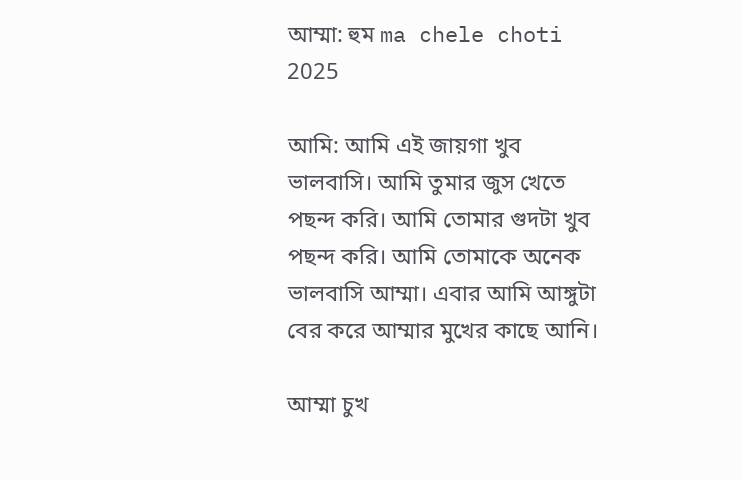আম্মা: হুম ma chele choti 2025

আমি: আমি এই জায়গা খুব ভালবাসি। আমি তুমার জুস খেতে পছন্দ করি। আমি তোমার গুদটা খুব পছন্দ করি। আমি তোমাকে অনেক ভালবাসি আম্মা। এবার আমি আঙ্গুটা বের করে আম্মার মুখের কাছে আনি।

আম্মা চুখ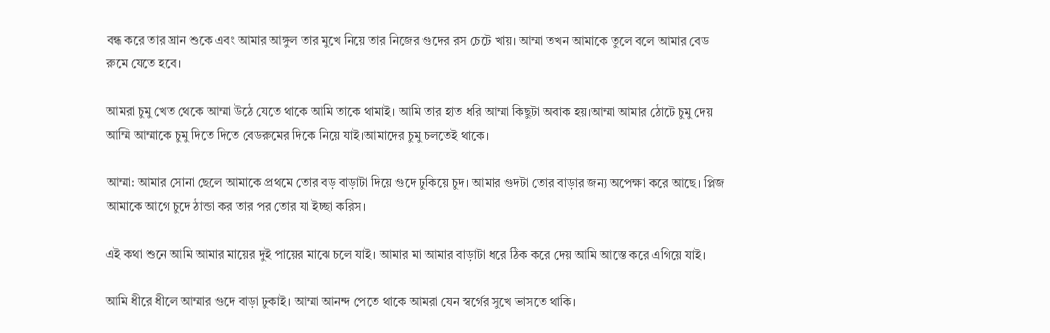বন্ধ করে তার ঘ্রান শুকে এবং আমার আঙ্গুল তার মুখে নিয়ে তার নিজের গুদের রস চেটে খায়। আম্মা তখন আমাকে তুলে বলে আমার বেড রুমে যেতে হবে।

আমরা চুমু খেত থেকে আম্মা উঠে যেতে থাকে আমি তাকে থামাই। আমি তার হাত ধরি আম্মা কিছুটা অবাক হয়।আম্মা আমার ঠোটে চুমু দেয় আম্মি আম্মাকে চুমু দিতে দিতে বেডরুমের দিকে নিয়ে যাই।আমাদের চুমু চলতেই থাকে।

আম্মা: আমার সোনা ছেলে আমাকে প্রথমে তোর বড় বাড়াটা দিয়ে গুদে ঢুকিয়ে চুদ। আমার গুদটা তোর বাড়ার জন্য অপেক্ষা করে আছে। প্লিজ আমাকে আগে চুদে ঠান্ডা কর তার পর তোর যা ইচ্ছা করিস।

এই কথা শুনে আমি আমার মায়ের দুই পায়ের মাঝে চলে যাই। আমার মা আমার বাড়াটা ধরে ঠিক করে দেয় আমি আস্তে করে এগিয়ে যাই।

আমি ধীরে ধীলে আম্মার গুদে বাড়া ঢুকাই। আম্মা আনন্দ পেতে থাকে আমরা যেন স্বর্গের সুখে ভাসতে থাকি।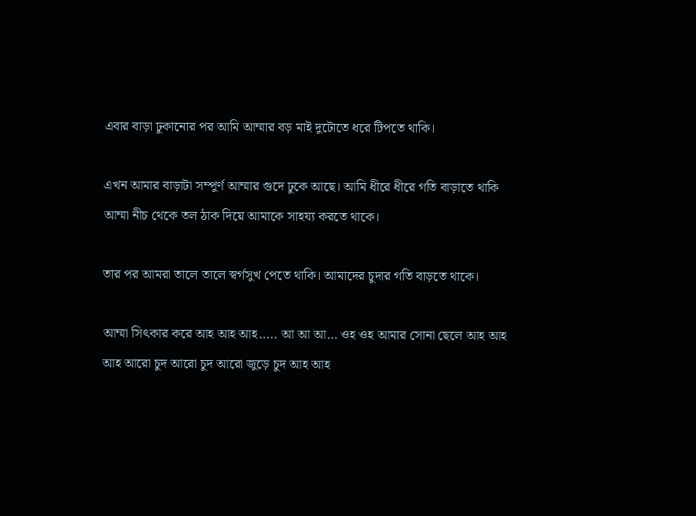এবার বাড়া ঢুকানোর পর আমি আম্মার বড় মাই দুটোতে ধরে টিপতে থাকি।

এখন আমার বাড়াটা সম্পুর্ণ আম্মার গুদে ঢুকে আছে। আমি ধীরে ধীরে গতি বাড়াতে থাকি আম্মা নীচ থেকে তল ঠাক দিয়ে আমাকে সাহয্য করতে থাকে।

তার পর আমরা তালে তালে স্বর্গসুখ পেতে থাকি। আমাদের চুদার গতি বাড়তে থাকে।

আম্মা সিৎকার করে আহ আহ আহ….. আ আ আ… ওহ ওহ আমার সোনা ছেলে আহ আহ আহ আরো চুদ আরো চুদ আরো জুড়ে চুদ আহ আহ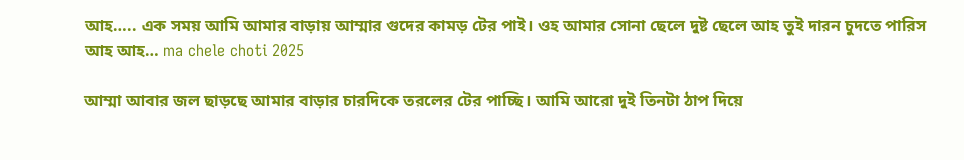আহ….. এক সময় আমি আমার বাড়ায় আম্মার গুদের কামড় টের পাই। ওহ আমার সোনা ছেলে দুষ্ট ছেলে আহ তুই দারন চুদতে পারিস আহ আহ… ma chele choti 2025

আম্মা আবার জল ছাড়ছে আমার বাড়ার চারদিকে তরলের টের পাচ্ছি। আমি আরো দুই তিনটা ঠাপ দিয়ে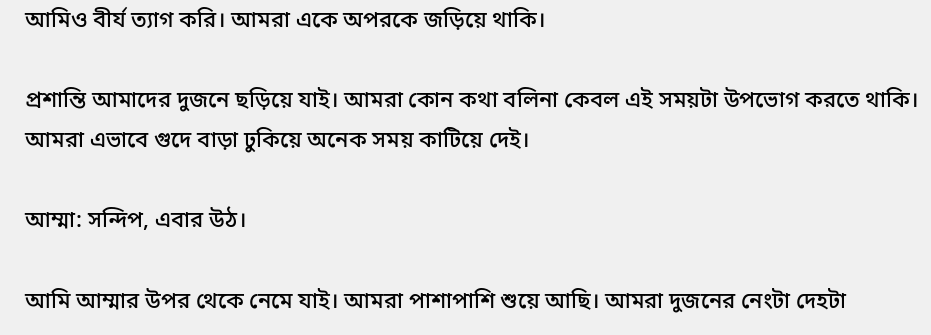আমিও বীর্য ত্যাগ করি। আমরা একে অপরকে জড়িয়ে থাকি।

প্রশান্তি আমাদের দুজনে ছড়িয়ে যাই। আমরা কোন কথা বলিনা কেবল এই সময়টা উপভোগ করতে থাকি। আমরা এভাবে গুদে বাড়া ঢুকিয়ে অনেক সময় কাটিয়ে দেই।

আম্মা: সন্দিপ, এবার উঠ।

আমি আম্মার উপর থেকে নেমে যাই। আমরা পাশাপাশি শুয়ে আছি। আমরা দুজনের নেংটা দেহটা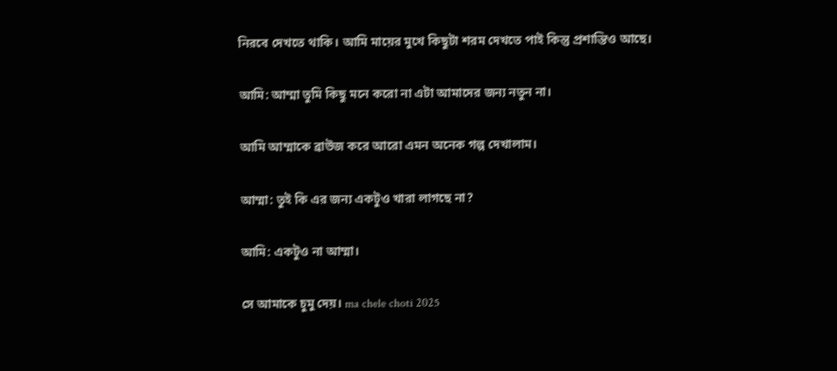নিরবে দেখতে থাকি। আমি মায়ের মুখে কিছুটা শরম দেখতে পাই কিন্তু প্রশান্তিও আছে।

আমি: আম্মা তুমি কিছু মনে করো না এটা আমাদের জন্য নতুন না।

আমি আম্মাকে ব্রাউজ করে আরো এমন অনেক গল্প দেখালাম।

আম্মা: তুই কি এর জন্য একটুও খারা লাগছে না?

আমি: একটুও না আম্মা।

সে আমাকে চুমু দেয়। ma chele choti 2025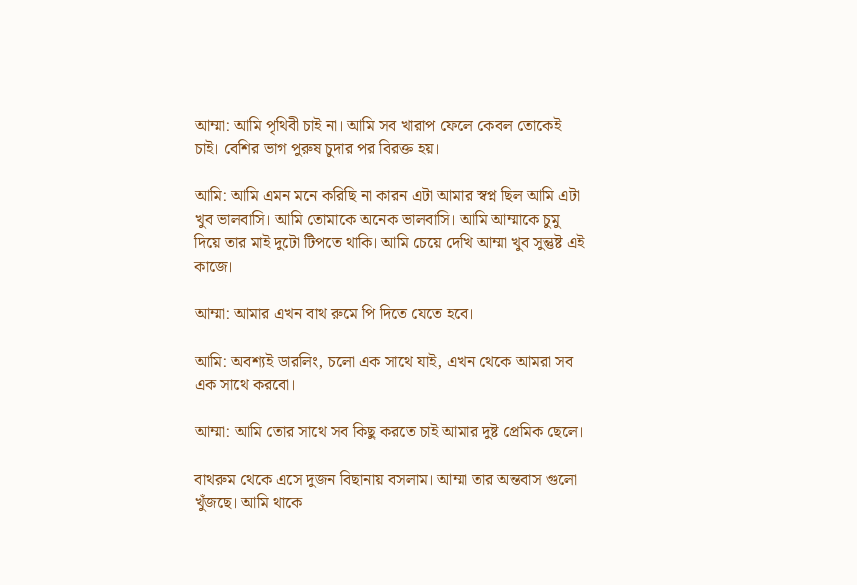আম্মা: আমি পৃথিবী চাই না। আমি সব খারাপ ফেলে কেবল তোকেই চাই। বেশির ভাগ পুরুষ চুদার পর বিরক্ত হয়।

আমি: আমি এমন মনে করিছি না কারন এটা আমার স্বপ্ন ছিল আমি এটা খুব ভালবাসি। আমি তোমাকে অনেক ভালবাসি। আমি আম্মাকে চুমু দিয়ে তার মাই দুটো টিপতে থাকি। আমি চেয়ে দেখি আম্মা খুব সুন্তুষ্ট এই কাজে।

আম্মা: আমার এখন বাথ রুমে পি দিতে যেতে হবে।

আমি: অবশ্যই ডারলিং, চলো এক সাথে যাই, এখন থেকে আমরা সব এক সাথে করবো।

আম্মা: আমি তোর সাথে সব কিছু করতে চাই আমার দুষ্ট প্রেমিক ছেলে।

বাথরুম থেকে এসে দুজন বিছানায় বসলাম। আম্মা তার অন্তবাস গুলো খুঁজছে। আমি থাকে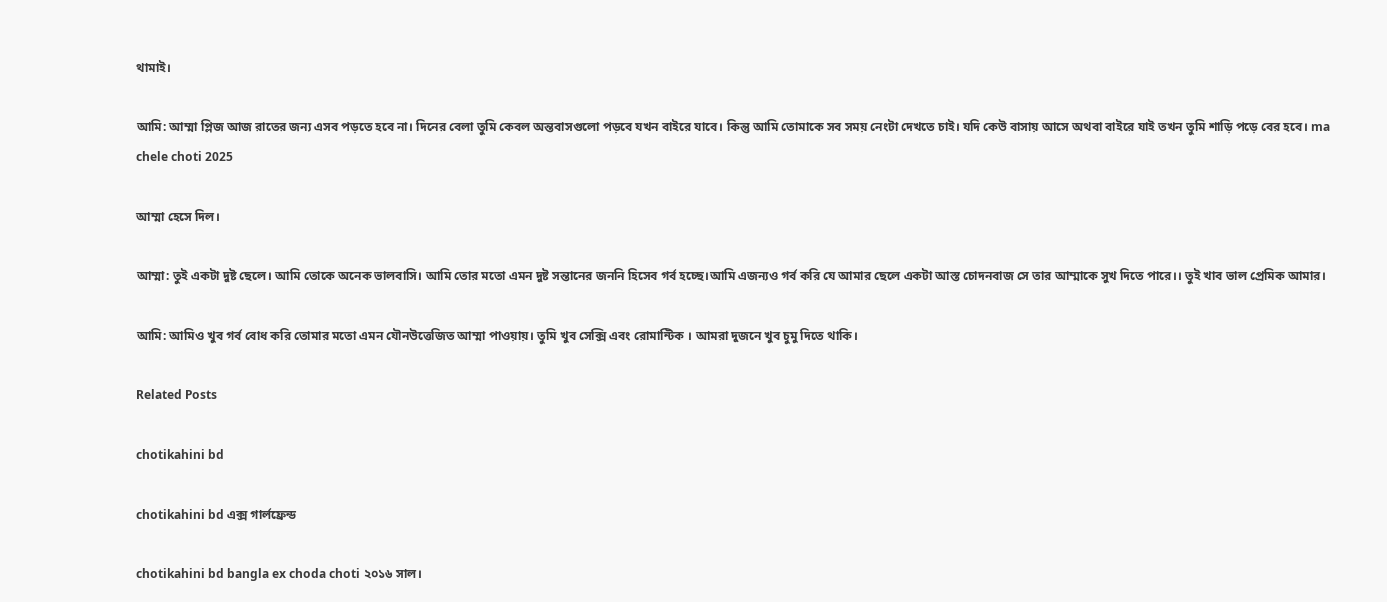থামাই।

আমি: আম্মা প্লিজ আজ রাতের জন্য এসব পড়তে হবে না। দিনের বেলা তুমি কেবল অন্তবাসগুলো পড়বে যখন বাইরে যাবে। কিন্তু আমি তোমাকে সব সময় নেংটা দেখতে চাই। যদি কেউ বাসায় আসে অথবা বাইরে যাই তখন তুমি শাড়ি পড়ে বের হবে। ma chele choti 2025

আম্মা হেসে দিল।

আম্মা: তুই একটা দুষ্ট ছেলে। আমি তোকে অনেক ভালবাসি। আমি তোর মতো এমন দুষ্ট সন্তানের জননি হিসেব গর্ব হচ্ছে।আমি এজন্যও গর্ব করি যে আমার ছেলে একটা আস্ত চোদনবাজ সে তার আম্মাকে সুখ দিতে পারে।। তুই খাব ভাল প্রেমিক আমার।

আমি: আমিও খুব গর্ব বোধ করি তোমার মতো এমন যৌনউত্তেজিত আম্মা পাওয়ায়। তুমি খুব সেক্সি এবং রোমান্টিক । আমরা দুজনে খুব চুমু দিতে থাকি।

Related Posts

chotikahini bd

chotikahini bd এক্স গার্লফ্রেন্ড

chotikahini bd bangla ex choda choti ২০১৬ সাল।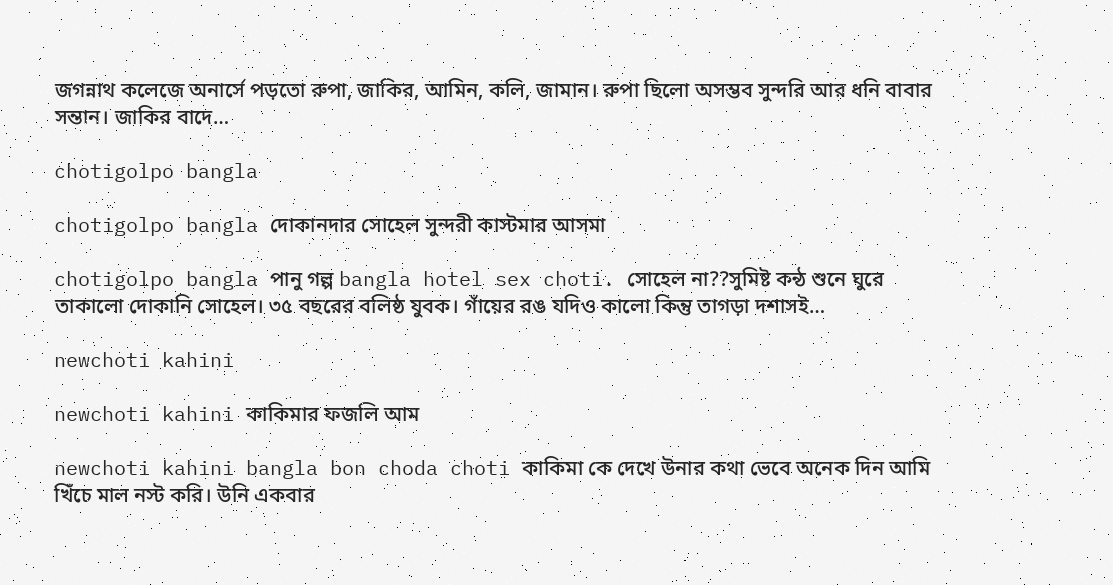জগন্নাথ কলেজে অনার্সে পড়তো রুপা, জাকির, আমিন, কলি, জামান। রুপা ছিলো অসম্ভব সুন্দরি আর ধনি বাবার সন্তান। জাকির বাদে…

chotigolpo bangla

chotigolpo bangla দোকানদার সোহেল সুন্দরী কাস্টমার আসমা

chotigolpo bangla পানু গল্প bangla hotel sex choti. সোহেল না??সুমিষ্ট কন্ঠ শুনে ঘুরে তাকালো দোকানি সোহেল। ৩৫ বছরের বলিষ্ঠ যুবক। গাঁয়ের রঙ যদিও কালো কিন্তু তাগড়া দশাসই…

newchoti kahini

newchoti kahini কাকিমার ফজলি আম

newchoti kahini bangla bon choda choti কাকিমা কে দেখে উনার কথা ভেবে অনেক দিন আমি খিঁচে মাল নস্ট করি। উনি একবার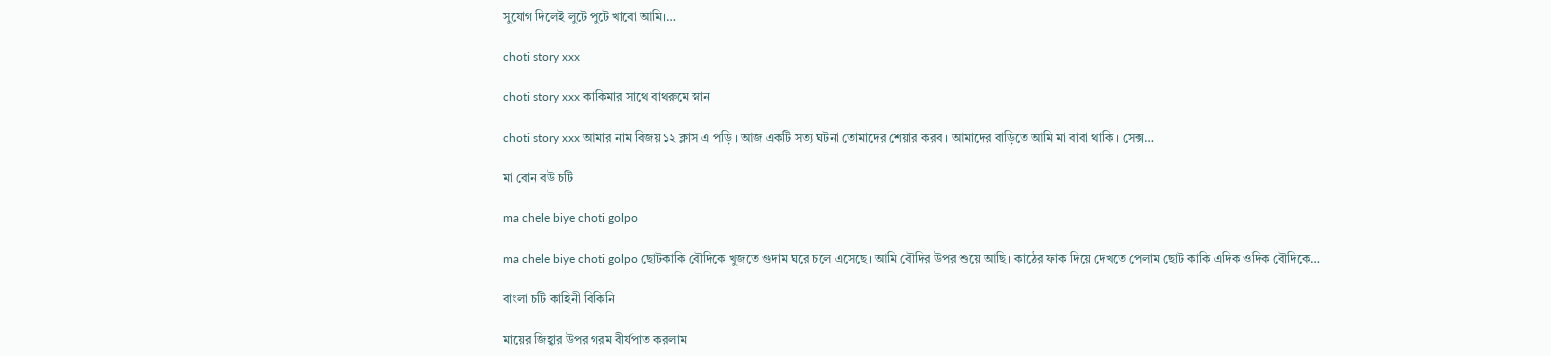সুযোগ দিলেই লুটে পুটে খাবো আমি।…

choti story xxx

choti story xxx কাকিমার সাথে বাথরুমে স্নান

choti story xxx আমার নাম বিজয় ১২ ক্লাস এ পড়ি । আজ একটি সত্য ঘটনা তোমাদের শেয়ার করব । আমাদের বাড়িতে আমি মা বাবা থাকি । সেক্স…

মা বোন বউ চটি

ma chele biye choti golpo

ma chele biye choti golpo ছোটকাকি বৌদিকে খুজতে গুদাম ঘরে চলে এসেছে। আমি বৌদির উপর শুয়ে আছি। কাঠের ফাক দিয়ে দেখতে পেলাম ছোট কাকি এদিক ওদিক বৌদিকে…

বাংলা চটি কাহিনী বিকিনি

মায়ের জিহ্বার উপর গরম বীর্যপাত করলাম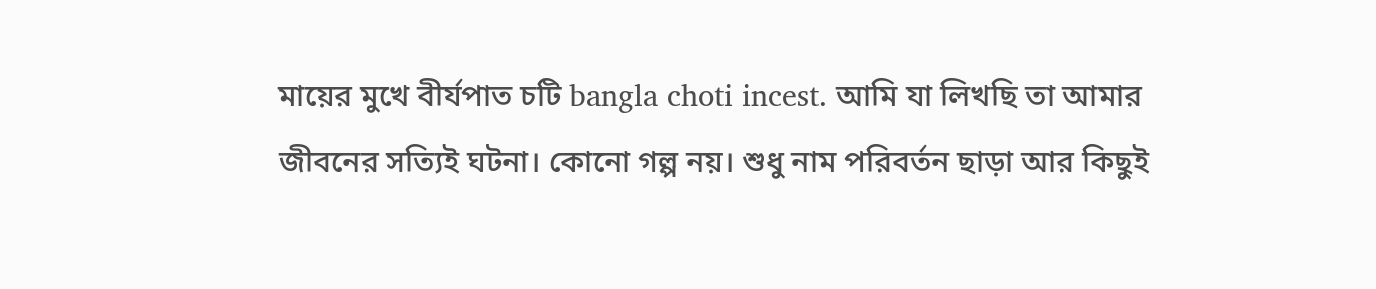মায়ের মুখে বীর্যপাত চটি bangla choti incest. আমি যা লিখছি তা আমার জীবনের সত্যিই ঘটনা। কোনো গল্প নয়। শুধু নাম পরিবর্তন ছাড়া আর কিছুই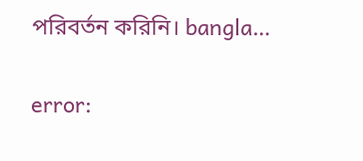পরিবর্তন করিনি। bangla…

error: